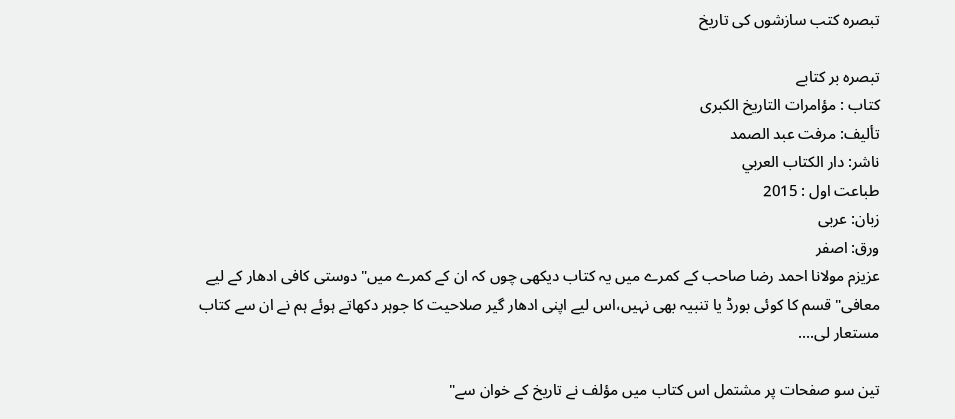تبصرہ کتب سازشوں کی تاریخ

تبصرہ بر کتابے
کتاب : مؤامرات التاريخ الكبرى
تأليف: مرفت عبد الصمد
ناشر: دار الكتاب العربي
طباعت اول : 2015
زبان: عربی
ورق: اصفر
عزيزم مولانا احمد رضا صاحب کے کمرے میں یہ کتاب دیکھی چوں کہ ان کے کمرے میں"دوستی کافی ادهار کے لیے معافی" قسم کا کوئی بورڈ یا تنبیہ بهی نہیں،اس لیے اپنی ادهار گیر صلاحیت کا جوہر دکھاتے ہوئے ہم نے ان سے کتاب مستعار لی....

تین سو صفحات پر مشتمل اس کتاب میں مؤلف نے تاریخ کے خوان سے"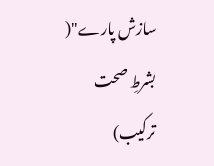سازش پارے"( بشرطِ صحت ترکیب)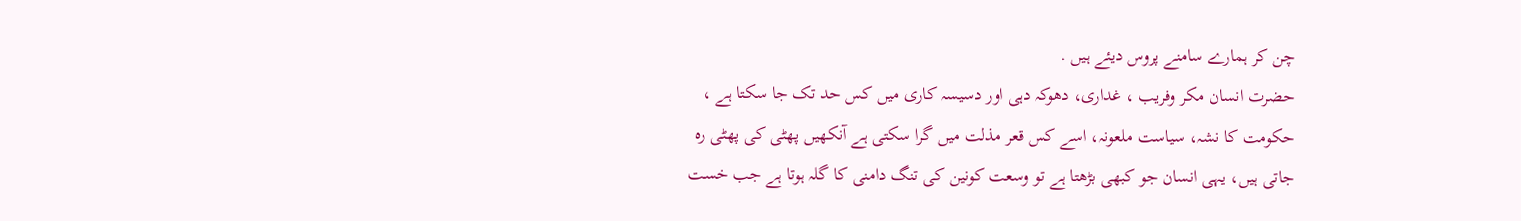چن کر ہمارے سامنے پروس دیئے ہیں .
حضرت انسان مکر وفریب ، غداری، دهوکہ دہی اور دسیسہ کاری میں کس حد تک جا سکتا ہے ، حکومت کا نشہ، سیاست ملعونہ، اسے کس قعر مذلت میں گرا سکتی ہے آنکھیں پھٹی کی پھٹی رہ جاتی ہیں، یہی انسان جو کبهی بڑهتا ہے تو وسعت کونین کی تنگ دامنی کا گلہ ہوتا ہے جب خست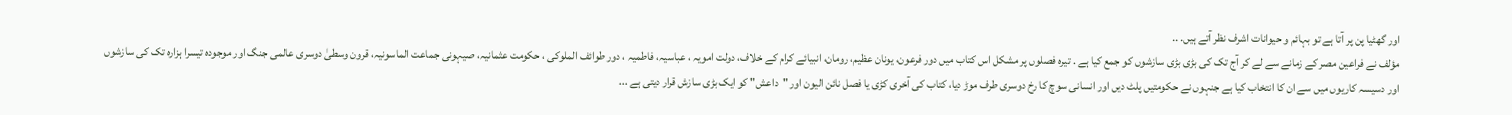اور گهٹیا پن پر آتا ہے تو بہائم و حیوانات اشرف نظر آتے ہیں. ..
مؤلف نے فراعین مصر کے زمانے سے لے کر آج تک کی بڑی بڑی سازشوں کو جمع کیا ہے . تیرہ فصلوں پر مشکل اس کتاب میں دور فرعون، یونان عظیم، رومان، انبیائے کرام کے خلاف، دولت امویہ ، عباسیہ، فاطمیہ ، دور طوائف الملوکی ، حکومت عثمانیہ، صیہونی جماعت الماسونيہ، قرون وسطیٰ دوسری عالمی جنگ اور موجودہ تیسرا ہزارہ تک کی سازشوں اور دسیسہ کاریوں میں سے ان کا انتخاب کیا ہے جنہوں نے حکومتیں پلٹ دیں اور انسانی سوچ کا رخ دوسری طرف موڑ دیا، کتاب کی آخری کڑی یا فصل نائن الیون اور "داعش" کو ایک بڑی سازش قرار دیتی ہے ...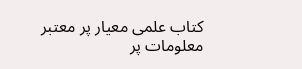کتاب علمی معیار پر معتبر معلومات پر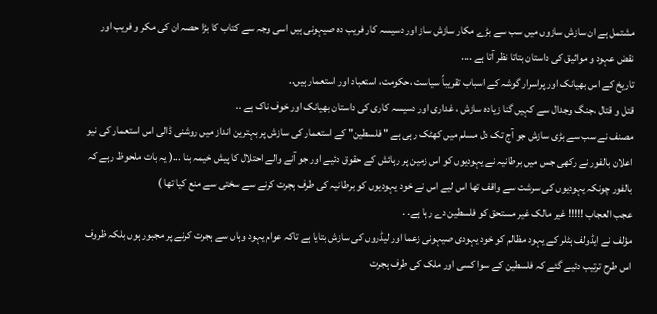مشتمل ہے ان سازش سازوں میں سب سے بڑے مکار سازش ساز اور دسیسہ کار فریب دہ صیہونی ہیں اسی وجہ سے کتاب کا بڑا حصہ ان کی مکر و فریب اور نقض عہود و مواثيق کی داستان بتاتا نظر آتا ہے ....
تاريخ کے اس بهیانک اور پراسرار گوشہ کے اسباب تقریباً سیاست ،حکومت، استعباد اور استعمار ہیں..
قتل و قتال ،جنگ وجدال سے کہیں گنا زیادہ سازش ، غداری اور دسیسہ کاری کی داستان بهیانک اور خوف ناک ہے ..
مصنف نے سب سے بڑی سازش جو آج تک دل مسلم میں کهٹک رہی ہے " فلسطین" کے استعمار کی سازش پر بہترین انداز میں روشنی ڈالی اس استعمار کی نیو اعلان بالفور نے رکهی جس میں برطانیہ نے یہودیوں کو اس زمین پر رہائش کے حقوق دئیے اور جو آنے والے احتلال کا پیش خیمہ بنا ...( یہ بات ملحوظ رہے کہ بالفور چونکہ یہودیوں کی سرشت سے واقف تھا اس لیے اس نے خود یہودیوں کو برطانیہ کی طرف ہجرت کرنے سے سختی سے منع کیا تھا )
عجب العجاب !!!!! غیر مالک غیر مستحق کو فلسطین دے رہا ہے. .
مؤلف نے ایڈولف ہٹلر کے یہود مظالم کو خود یہودی صیہونی زعما اور لیڈروں کی سازش بتایا ہے تاکہ عوام یہود وہاں سے ہجرت کرنے پر مجبور ہوں بلکہ ظروف اس طرح ترتیب دئیے گئے کہ فلسطین کے سوا کسی اور ملک کی طرف ہجرت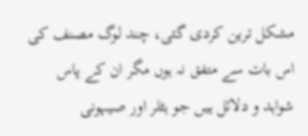مشکل ترین کردی گئی، چند لوگ مصنف کی اس بات سے متفق نہ ہوں مگر ان کے پاس شواہد و دلائل ہیں جو ہٹلر اور صیہونی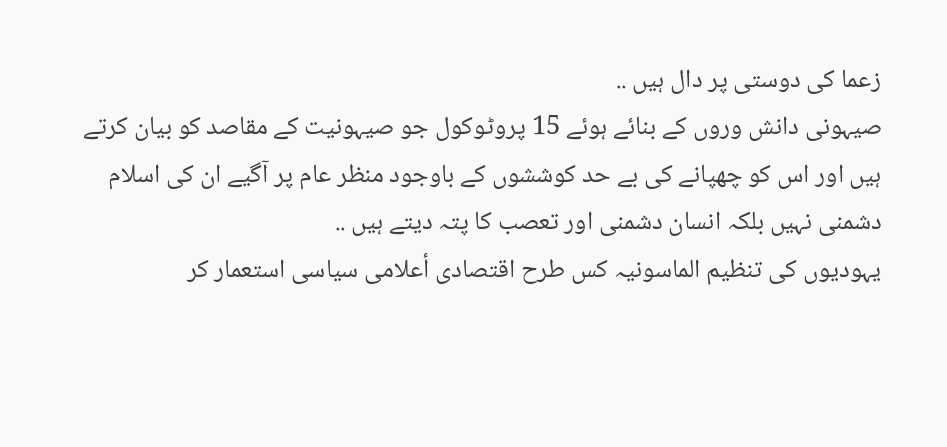زعما کی دوستی پر دال ہیں ..
صیہونی دانش وروں کے بنائے ہوئے 15 پروٹوکول جو صیہونیت کے مقاصد کو بیان کرتے ہیں اور اس کو چهپانے کی بے حد کوششوں کے باوجود منظر عام پر آگیے ان کی اسلام دشمنی نہیں بلکہ انسان دشمنی اور تعصب کا پتہ دیتے ہیں ..
یہودیوں کی تنظیم الماسونيہ کس طرح اقتصادی أعلامی سیاسی استعمار کر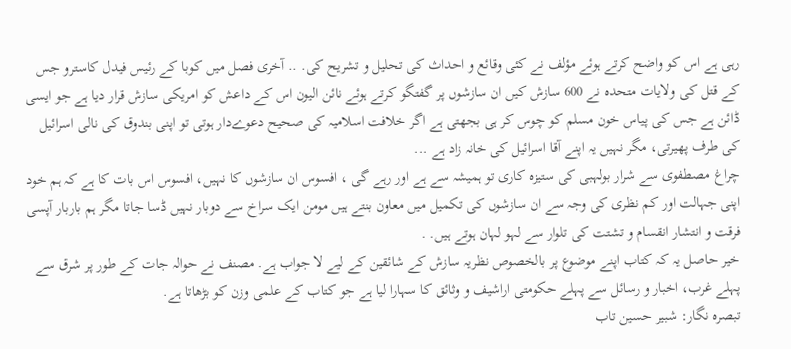رہی ہے اس کو واضح کرتے ہوئے مؤلف نے کئی وقائع و احداث کی تحليل و تشریح کی. .. آخری فصل میں کوبا کے رئیس فیدل کاسترو جس کے قتل کی ولایات متحدہ نے 600 سازش کیں ان سازشوں پر گفتگو کرتے ہوئے نائن الیون اس کے داعش کو امریکی سازش قرار دیا ہے جو ایسی ڈائن ہے جس کی پیاس خون مسلم کو چوس کر ہی بجهتی ہے اگر خلافت اسلامیہ کی صحیح دعوےدار ہوتی تو اپنی بندوق کی نالی اسرائیل کی طرف پهیرتی، مگر نہیں یہ اپنے آقا اسرائیل کی خانہ زاد ہے ...
چراغ مصطفوی سے شرار بولہبی کی ستیزہ کاری تو ہمیشہ سے ہے اور رہے گی ، افسوس ان سازشوں کا نہیں، افسوس اس بات کا ہے کہ ہم خود اپنی جہالت اور کم نظری کی وجہ سے ان سازشوں کی تکمیل میں معاون بنتے ہیں مومن ایک سراخ سے دوبار نہیں ڈسا جاتا مگر ہم باربار آپسی فرقت و انتشار انقسام و تشتت کی تلوار سے لہو لہان ہوتے ہیں. .
خیر حاصل یہ کہ کتاب اپنے موضوع پر بالخصوص نظریہ سازش کے شائقین کے لیے لا جواب ہے. مصنف نے حوالہ جات کے طور پر شرق سے پہلے غرب، اخبار و رسائل سے پہلے حکومتی اراشیف و وثائق کا سہارا لیا ہے جو کتاب کے علمی وزن کو بڑهاتا ہے.
تبصرہ نگار: شبیر حسین تاب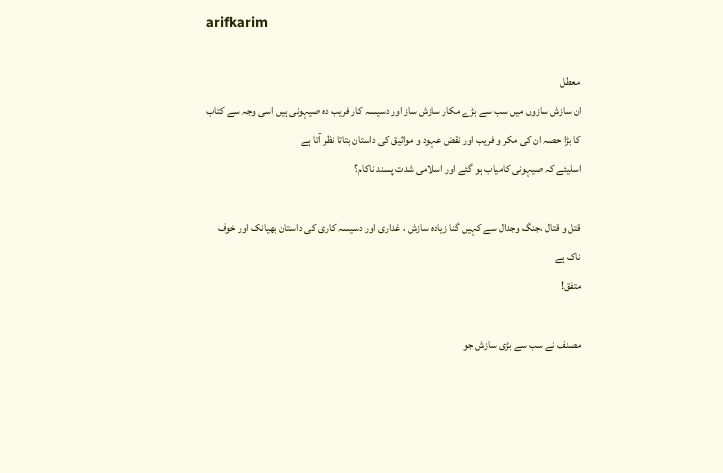arifkarim

معطل
ان سازش سازوں میں سب سے بڑے مکار سازش ساز اور دسیسہ کار فریب دہ صیہونی ہیں اسی وجہ سے کتاب کا بڑا حصہ ان کی مکر و فریب اور نقض عہود و مواثيق کی داستان بتاتا نظر آتا ہے
اسلیئے کہ صیہونی کامیاب ہو گئے اور اسلامی شدت پسند ناکام؟

قتل و قتال ،جنگ وجدال سے کہیں گنا زیادہ سازش ، غداری اور دسیسہ کاری کی داستان بهیانک اور خوف ناک ہے
متفق!

مصنف نے سب سے بڑی سازش جو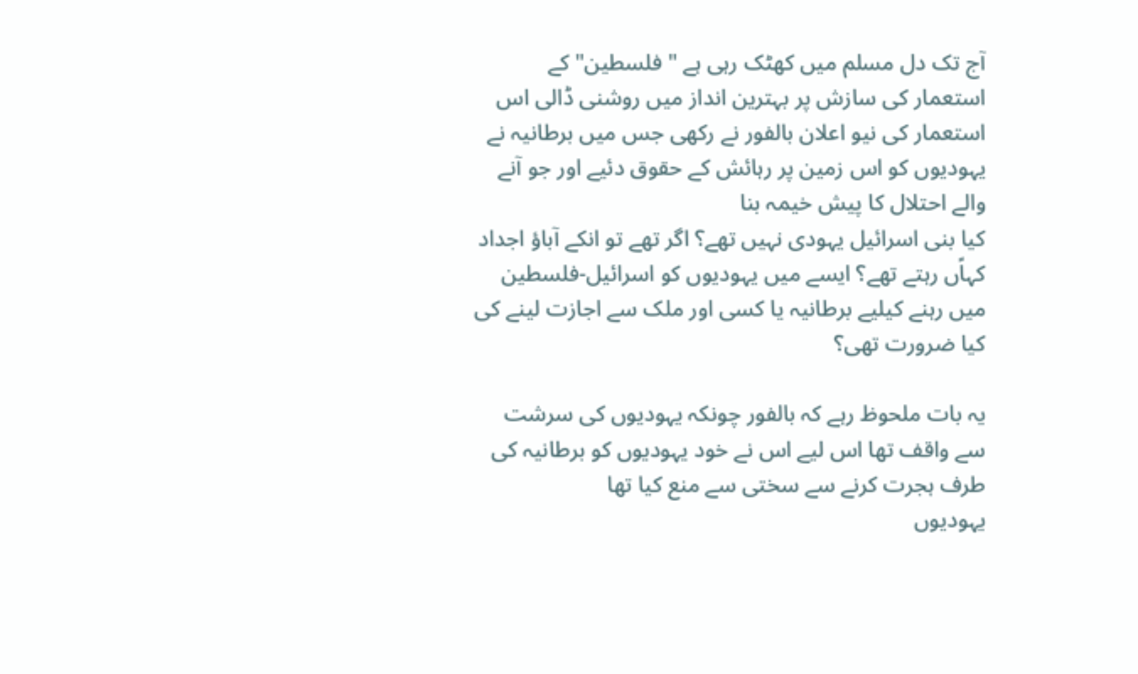آج تک دل مسلم میں کهٹک رہی ہے " فلسطین" کے استعمار کی سازش پر بہترین انداز میں روشنی ڈالی اس استعمار کی نیو اعلان بالفور نے رکهی جس میں برطانیہ نے یہودیوں کو اس زمین پر رہائش کے حقوق دئیے اور جو آنے والے احتلال کا پیش خیمہ بنا
کیا بنی اسرائیل یہودی نہیں تھے؟ اگر تھے تو انکے آباؤ اجداد کہاًں رہتے تھے؟ ایسے میں یہودیوں کو اسرائیل-فلسطین میں رہنے کیلیے برطانیہ یا کسی اور ملک سے اجازت لینے کی کیا ضرورت تھی؟

یہ بات ملحوظ رہے کہ بالفور چونکہ یہودیوں کی سرشت سے واقف تھا اس لیے اس نے خود یہودیوں کو برطانیہ کی طرف ہجرت کرنے سے سختی سے منع کیا تھا
یہودیوں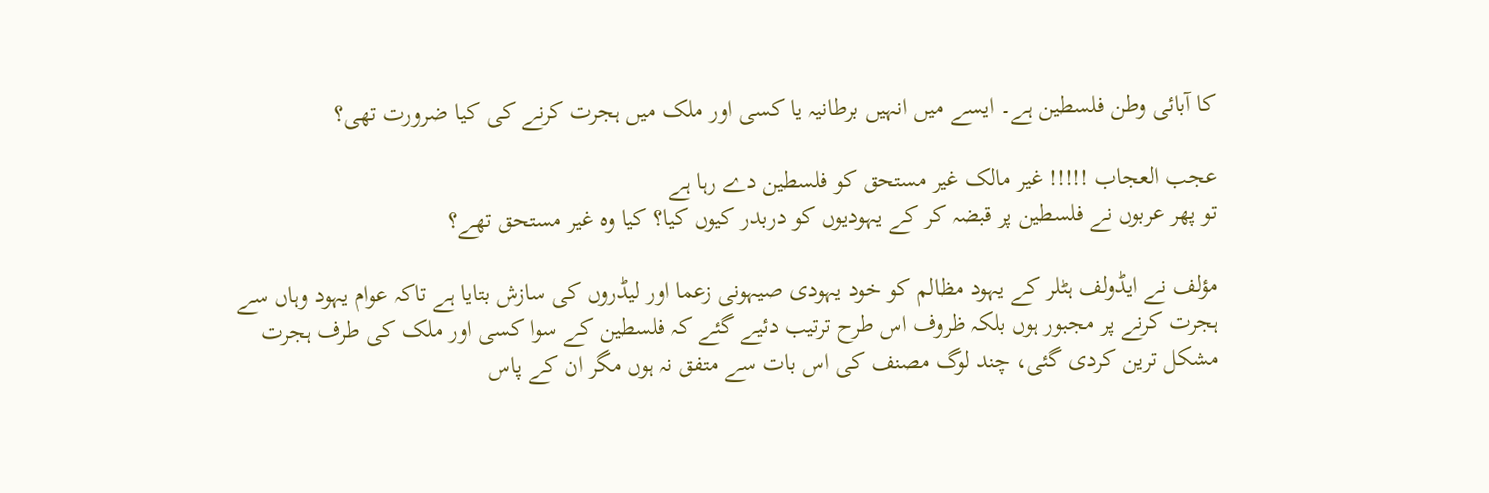کا آبائی وطن فلسطین ہے۔ ایسے میں انہیں برطانیہ یا کسی اور ملک میں ہجرت کرنے کی کیا ضرورت تھی؟

عجب العجاب !!!!! غیر مالک غیر مستحق کو فلسطین دے رہا ہے
تو پھر عربوں نے فلسطین پر قبضہ کر کے یہودیوں کو دربدر کیوں کیا؟ کیا وہ غیر مستحق تھے؟

مؤلف نے ایڈولف ہٹلر کے یہود مظالم کو خود یہودی صیہونی زعما اور لیڈروں کی سازش بتایا ہے تاکہ عوام یہود وہاں سے ہجرت کرنے پر مجبور ہوں بلکہ ظروف اس طرح ترتیب دئیے گئے کہ فلسطین کے سوا کسی اور ملک کی طرف ہجرت مشکل ترین کردی گئی، چند لوگ مصنف کی اس بات سے متفق نہ ہوں مگر ان کے پاس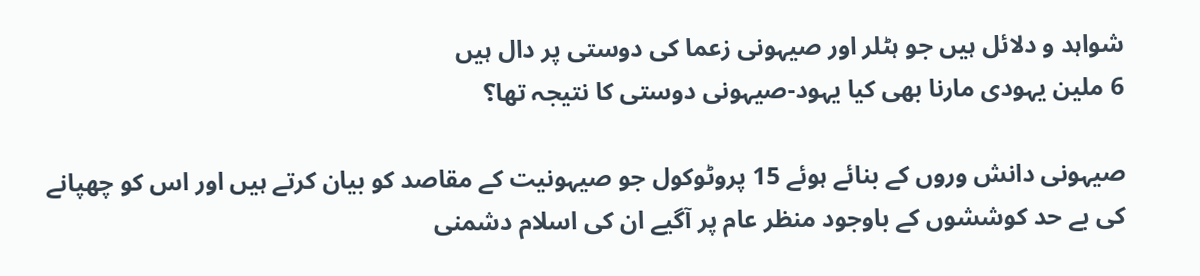شواہد و دلائل ہیں جو ہٹلر اور صیہونی زعما کی دوستی پر دال ہیں
6 ملین یہودی مارنا بھی کیا یہود-صیہونی دوستی کا نتیجہ تھا؟

صیہونی دانش وروں کے بنائے ہوئے 15 پروٹوکول جو صیہونیت کے مقاصد کو بیان کرتے ہیں اور اس کو چهپانے کی بے حد کوششوں کے باوجود منظر عام پر آگیے ان کی اسلام دشمنی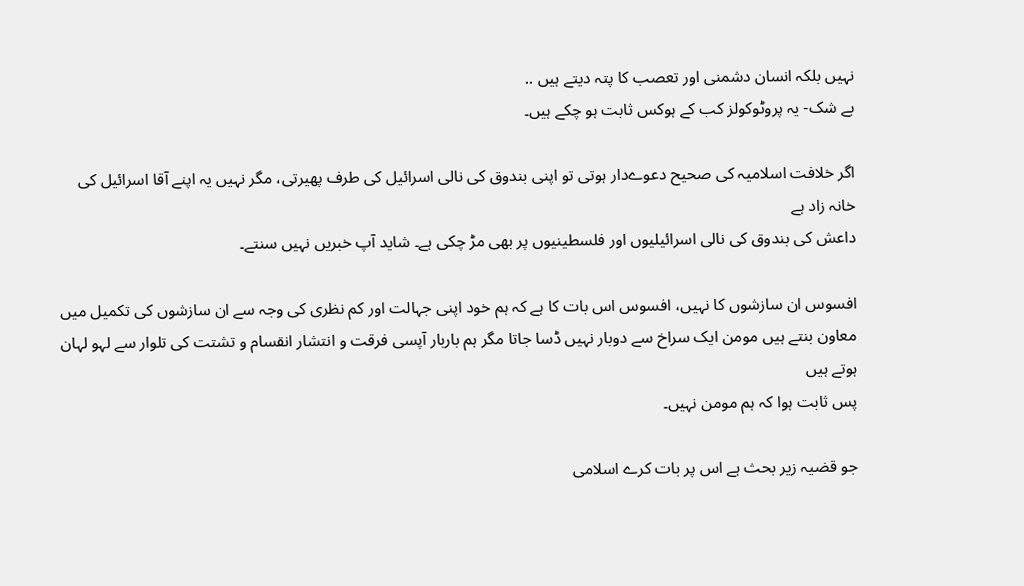نہیں بلکہ انسان دشمنی اور تعصب کا پتہ دیتے ہیں ..
بے شک- یہ پروٹوکولز کب کے ہوکس ثابت ہو چکے ہیں۔

اگر خلافت اسلامیہ کی صحیح دعوےدار ہوتی تو اپنی بندوق کی نالی اسرائیل کی طرف پهیرتی، مگر نہیں یہ اپنے آقا اسرائیل کی خانہ زاد ہے
داعش کی بندوق کی نالی اسرائیلیوں اور فلسطینیوں پر بھی مڑ چکی ہے۔ شاید آپ خبریں نہیں سنتے۔

افسوس ان سازشوں کا نہیں، افسوس اس بات کا ہے کہ ہم خود اپنی جہالت اور کم نظری کی وجہ سے ان سازشوں کی تکمیل میں معاون بنتے ہیں مومن ایک سراخ سے دوبار نہیں ڈسا جاتا مگر ہم باربار آپسی فرقت و انتشار انقسام و تشتت کی تلوار سے لہو لہان ہوتے ہیں
پس ثابت ہوا کہ ہم مومن نہیں۔

جو قضیہ زیر بحث ہے اس پر بات کرے اسلامی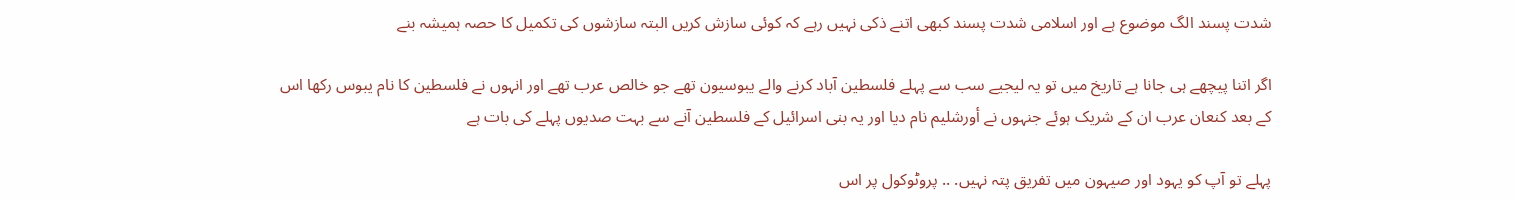شدت پسند الگ موضوع ہے اور اسلامی شدت پسند کبهی اتنے ذکی نہیں رہے کہ کوئی سازش کریں البتہ سازشوں کی تکمیل کا حصہ ہمیشہ بنے

اگر اتنا پیچھے ہی جانا ہے تاریخ میں تو یہ لیجیے سب سے پہلے فلسطین آباد کرنے والے يبوسيون تهے جو خالص عرب تهے اور انہوں نے فلسطین کا نام یبوس رکها اس کے بعد کنعان عرب ان کے شریک ہوئے جنہوں نے أورشليم نام دیا اور یہ بنی اسرائیل کے فلسطین آنے سے بہت صدیوں پہلے کی بات ہے

پہلے تو آپ کو یہود اور صیہون میں تفریق پتہ نہیں. .. پروٹوکول پر اس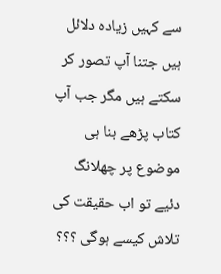سے کہیں زیادہ دلائل ہیں جتنا آپ تصور کر سکتے ہیں مگر جب آپ کتاب پڑھے بنا ہی موضوع پر چھلانگ دئیے تو اب حقیقت کی تلاش کیسے ہوگی ؟؟؟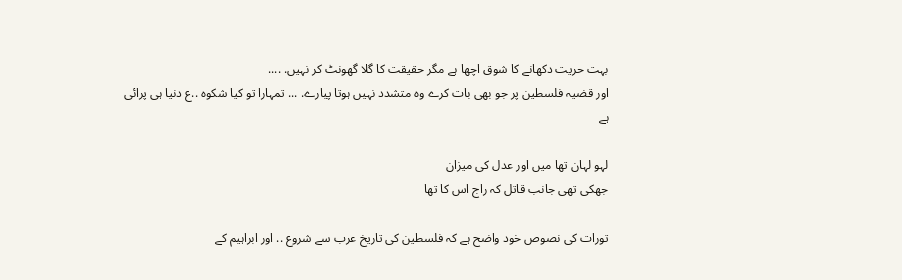بہت حریت دکھانے کا شوق اچها ہے مگر حقیقت کا گلا گھونٹ کر نہیں. ....
اور قضیہ فلسطین پر جو بهی بات کرے وہ متشدد نہیں ہوتا پیارے. ... تمہارا تو کیا شکوہ ..ع دنیا ہی پرائی ہے

لہو لہان تها میں اور عدل کی میزان
جهکی تهی جانب قاتل کہ راج اس کا تها

تورات کی نصوص خود واضح ہے کہ فلسطین کی تاریخ عرب سے شروع .. اور ابراہیم کے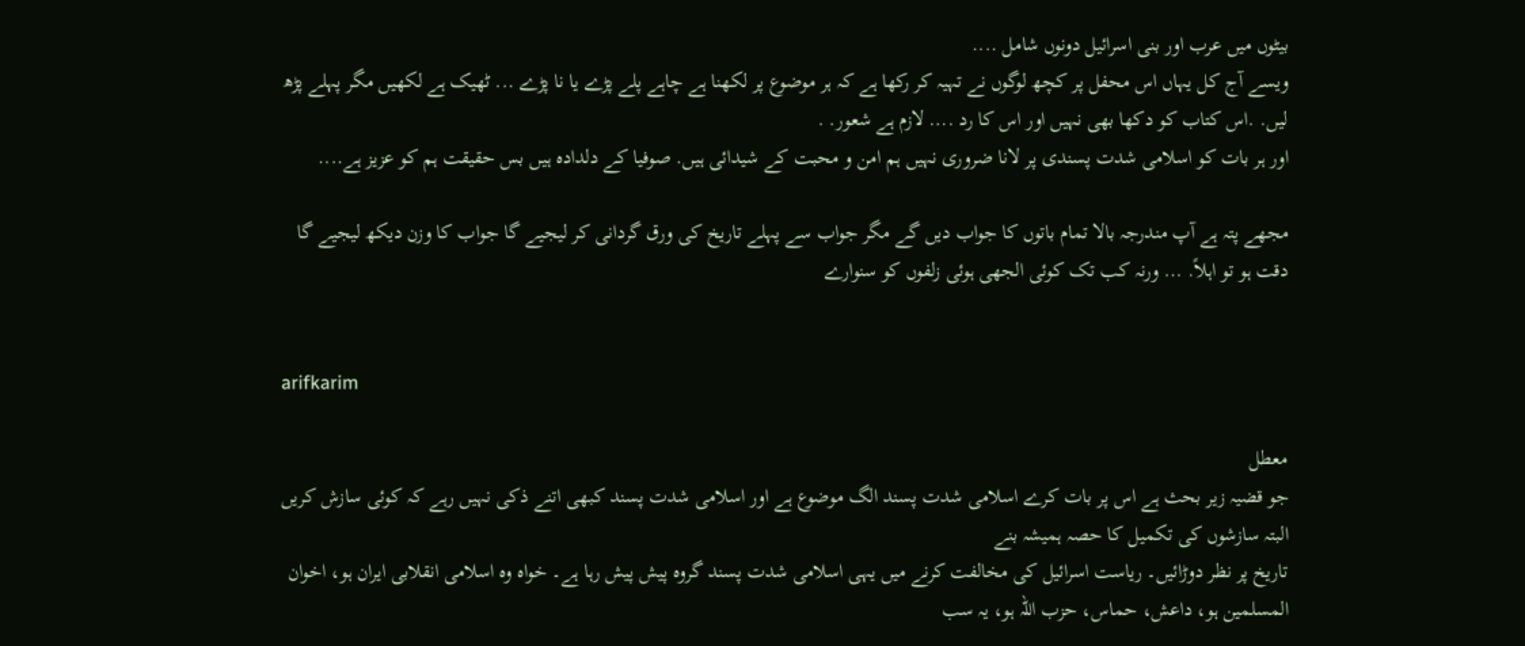بیٹوں میں عرب اور بنی اسرائیل دونوں شامل ....
ویسے آج کل یہاں اس محفل پر کچھ لوگوں نے تہیہ کر رکھا ہے کہ ہر موضوع پر لکھنا ہے چاہے پلے پڑے یا نا پڑے ... ٹهیک ہے لکهیں مگر پہلے پڑھ لیں. .اس کتاب کو دکھا بهی نہیں اور اس کا رد .... لازم ہے شعور. .
اور ہر بات کو اسلامی شدت پسندی پر لانا ضروری نہیں ہم امن و محبت کے شیدائی ہیں. صوفیا کے دلدادہ ہیں بس حقیقت ہم کو عزیز ہے....

مجھے پتہ ہے آپ مندرجہ بالا تمام باتوں کا جواب دیں گے مگر جواب سے پہلے تاریخ کی ورق گردانی کر لیجیے گا جواب کا وزن دیکھ لیجیے گا دقت ہو تو اہلاً. ... ورنہ کب تک کوئی الجهی ہوئی زلفوں کو سنوارے


arifkarim

معطل
جو قضیہ زیر بحث ہے اس پر بات کرے اسلامی شدت پسند الگ موضوع ہے اور اسلامی شدت پسند کبهی اتنے ذکی نہیں رہے کہ کوئی سازش کریں البتہ سازشوں کی تکمیل کا حصہ ہمیشہ بنے
تاریخ پر نظر دوڑائیں۔ ریاست اسرائیل کی مخالفت کرنے میں یہی اسلامی شدت پسند گروہ پیش پیش رہا ہے۔ خواہ وہ اسلامی انقلابی ایران ہو، اخوان المسلمین ہو، داعش، حماس، حزب اللہ ہو، یہ سب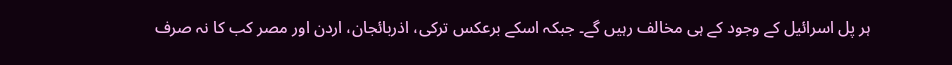ہر پل اسرائیل کے وجود کے ہی مخالف رہیں گے۔ جبکہ اسکے برعکس ترکی، اذربائجان، اردن اور مصر کب کا نہ صرف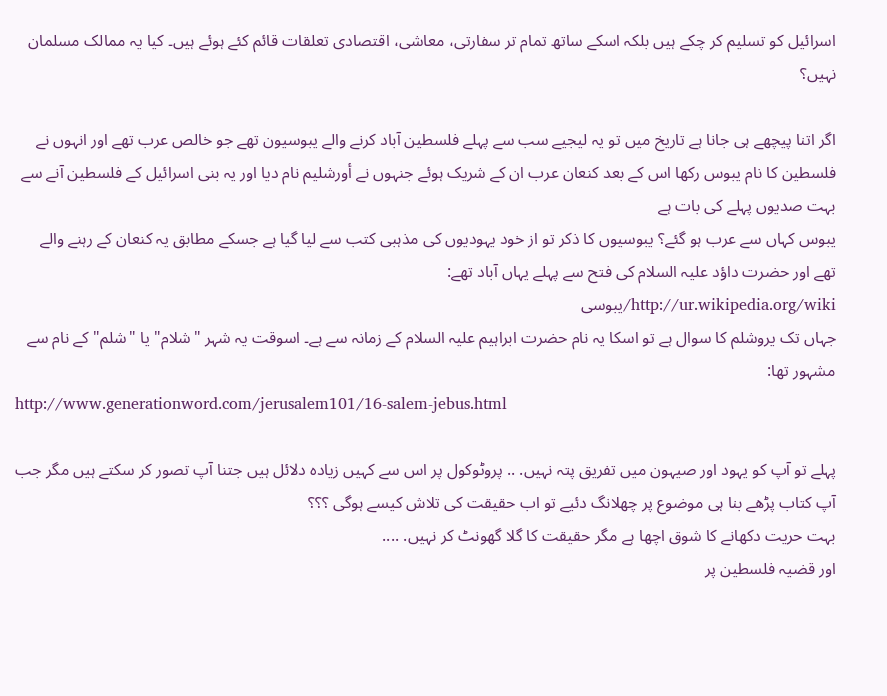اسرائیل کو تسلیم کر چکے ہیں بلکہ اسکے ساتھ تمام تر سفارتی، معاشی، اقتصادی تعلقات قائم کئے ہوئے ہیں۔ کیا یہ ممالک مسلمان نہیں؟

اگر اتنا پیچھے ہی جانا ہے تاریخ میں تو یہ لیجیے سب سے پہلے فلسطین آباد کرنے والے يبوسيون تهے جو خالص عرب تهے اور انہوں نے فلسطین کا نام یبوس رکها اس کے بعد کنعان عرب ان کے شریک ہوئے جنہوں نے أورشليم نام دیا اور یہ بنی اسرائیل کے فلسطین آنے سے بہت صدیوں پہلے کی بات ہے
یبوس کہاں سے عرب ہو گئے؟ یبوسیوں کا ذکر تو از خود یہودیوں کی مذہبی کتب سے لیا گیا ہے جسکے مطابق یہ کنعان کے رہنے والے تھے اور حضرت داؤد علیہ السلام کی فتح سے پہلے یہاں آباد تھے:
http://ur.wikipedia.org/wiki/یبوسی
جہاں تک یروشلم کا سوال ہے تو اسکا یہ نام حضرت ابراہیم علیہ السلام کے زمانہ سے ہے۔ اسوقت یہ شہر "شلام" یا "شلم" کے نام سے مشہور تھا:
http://www.generationword.com/jerusalem101/16-salem-jebus.html

پہلے تو آپ کو یہود اور صیہون میں تفریق پتہ نہیں. .. پروٹوکول پر اس سے کہیں زیادہ دلائل ہیں جتنا آپ تصور کر سکتے ہیں مگر جب آپ کتاب پڑھے بنا ہی موضوع پر چھلانگ دئیے تو اب حقیقت کی تلاش کیسے ہوگی ؟؟؟
بہت حریت دکھانے کا شوق اچها ہے مگر حقیقت کا گلا گھونٹ کر نہیں. ....
اور قضیہ فلسطین پر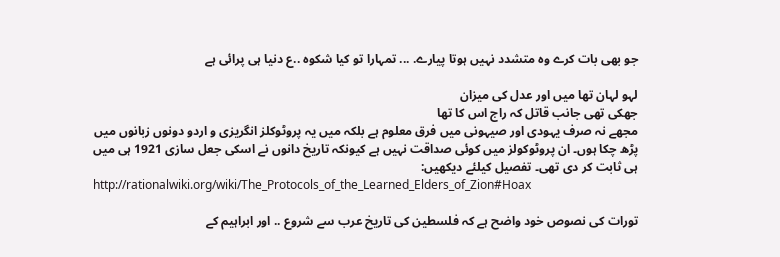جو بهی بات کرے وہ متشدد نہیں ہوتا پیارے. ... تمہارا تو کیا شکوہ ..ع دنیا ہی پرائی ہے

لہو لہان تها میں اور عدل کی میزان
جهکی تهی جانب قاتل کہ راج اس کا تها
مجھے نہ صرف یہودی اور صیہونی میں فرق معلوم ہے بلکہ میں یہ پروٹوکلز انگریزی و اردو دونوں زبانوں میں پڑھ چکا ہوں۔ ان پروٹوکولز میں کوئی صداقت نہیں ہے کیونکہ تاریخ دانوں نے اسکی جعل سازی 1921 ہی میں ہی ثابت کر دی تھی۔ تفصیل کیلئے دیکھیں:
http://rationalwiki.org/wiki/The_Protocols_of_the_Learned_Elders_of_Zion#Hoax

تورات کی نصوص خود واضح ہے کہ فلسطین کی تاریخ عرب سے شروع .. اور ابراہیم کے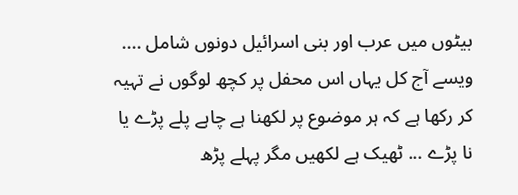بیٹوں میں عرب اور بنی اسرائیل دونوں شامل ....
ویسے آج کل یہاں اس محفل پر کچھ لوگوں نے تہیہ کر رکھا ہے کہ ہر موضوع پر لکھنا ہے چاہے پلے پڑے یا نا پڑے ... ٹهیک ہے لکهیں مگر پہلے پڑھ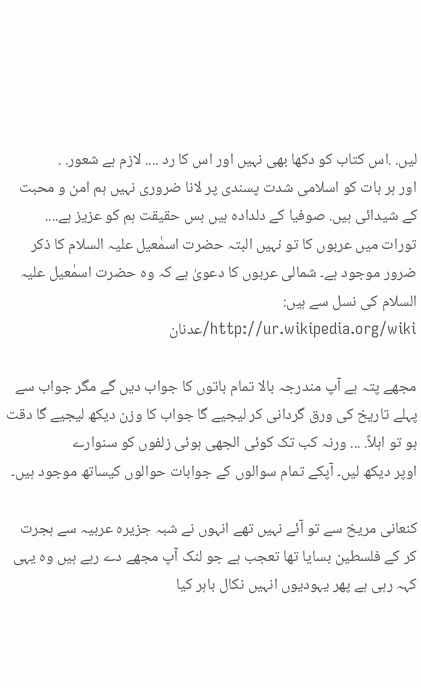لیں. .اس کتاب کو دکھا بهی نہیں اور اس کا رد .... لازم ہے شعور. .
اور ہر بات کو اسلامی شدت پسندی پر لانا ضروری نہیں ہم امن و محبت کے شیدائی ہیں. صوفیا کے دلدادہ ہیں بس حقیقت ہم کو عزیز ہے....
تورات میں عربوں کا تو نہیں البتہ حضرت اسمٰعیل علیہ السلام کا ذکر ضرور موجود ہے۔ شمالی عربوں کا دعویٰ ہے کہ وہ حضرت اسمٰعیل علیہ السلام کی نسل سے ہیں:
http://ur.wikipedia.org/wiki/عدنان

مجھے پتہ ہے آپ مندرجہ بالا تمام باتوں کا جواب دیں گے مگر جواب سے پہلے تاریخ کی ورق گردانی کر لیجیے گا جواب کا وزن دیکھ لیجیے گا دقت ہو تو اہلاً. ... ورنہ کب تک کوئی الجهی ہوئی زلفوں کو سنوارے
اوپر دیکھ لیں۔ آپکے تمام سوالوں کے جوابات حوالوں کیساتھ موجود ہیں۔

کنعانی مریخ سے تو آئے نہیں تهے انہوں نے شبہ جزیرہ عربیہ سے ہجرت کر کے فلسطین بسایا تھا تعجب ہے جو لنک آپ مجھے دے رہے ہیں وہ یہی کہہ رہی ہے پهر یہودیوں انہیں نکال باہر کیا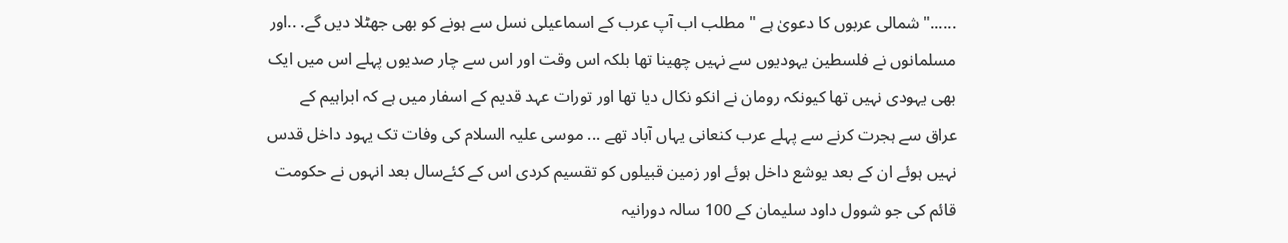......"شمالی عربوں کا دعویٰ ہے " مطلب اب آپ عرب کے اسماعیلی نسل سے ہونے کو بهی جهٹلا دیں گے. ..اور مسلمانوں نے فلسطین یہودیوں سے نہیں چهینا تها بلکہ اس وقت اور اس سے چار صدیوں پہلے اس میں ایک بهی یہودی نہیں تھا کیونکہ رومان نے انکو نکال دیا تها اور تورات عہد قدیم کے اسفار میں ہے کہ ابراہیم کے عراق سے ہجرت کرنے سے پہلے عرب کنعانی یہاں آباد تهے ... موسی علیہ السلام کی وفات تک یہود داخل قدس نہیں ہوئے ان کے بعد یوشع داخل ہوئے اور زمین قبیلوں کو تقسیم کردی اس کے کئےسال بعد انہوں نے حکومت قائم کی جو شوول داود سلیمان کے 100 سالہ دورانیہ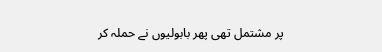پر مشتمل تهی پهر بابولیوں نے حملہ کر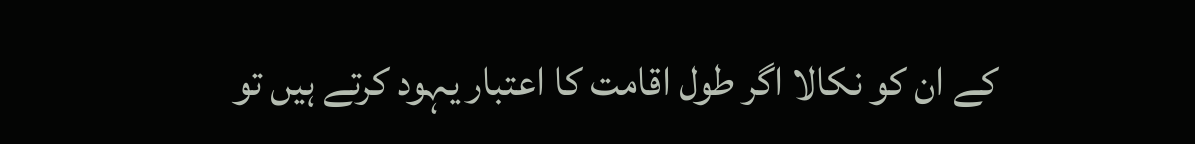کے ان کو نکالا اگر طول اقامت کا اعتبار یہود کرتے ہیں تو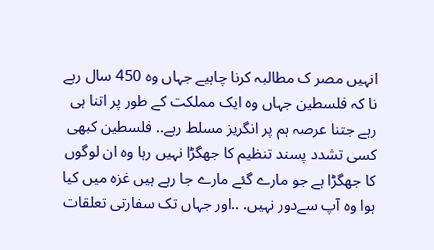انہیں مصر ک مطالبہ کرنا چاہیے جہاں وہ 450 سال رہے نا کہ فلسطین جہاں وہ ایک مملکت کے طور پر اتنا ہی رہے جتنا عرصہ ہم پر انگریز مسلط رہے.. فلسطين کبهی کسی تشدد پسند تنظیم کا جهگڑا نہیں رہا وہ ان لوگوں کا جهگڑا ہے جو مارے گئے مارے جا رہے ہیں غزہ میں کیا ہوا وہ آپ سےدور نہیں. ..اور جہاں تک سفارتی تعلقات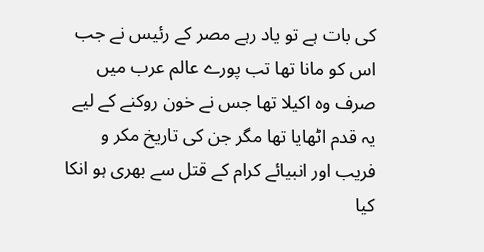کی بات ہے تو یاد رہے مصر کے رئیس نے جب اس کو مانا تها تب پورے عالم عرب میں صرف وہ اکیلا تها جس نے خون روکنے کے لیے یہ قدم اٹھایا تھا مگر جن کی تاریخ مکر و فریب اور انبیائے کرام کے قتل سے بهری ہو انکا کیا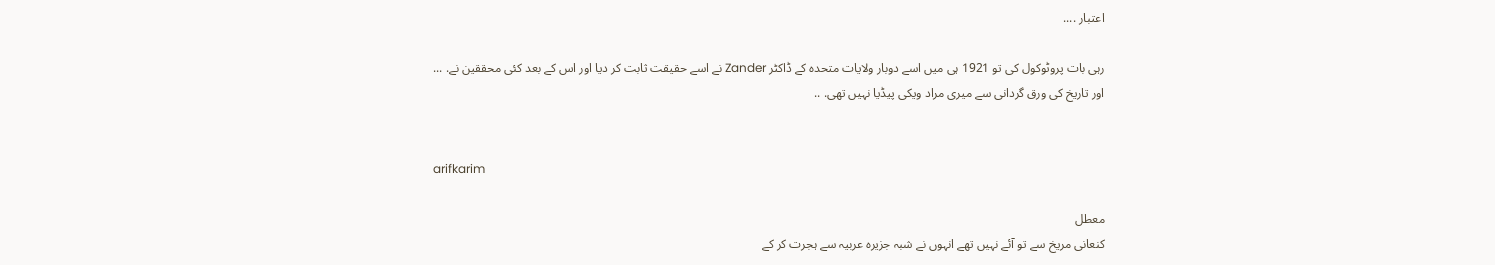اعتبار ....

رہی بات پروٹوکول کی تو 1921 ہی میں اسے دوبار ولایات متحدہ کے ڈاکٹر Zander نے اسے حقیقت ثابت کر دیا اور اس کے بعد کئی محققین نے. ...
اور تاریخ کی ورق گردانی سے میری مراد ویکی پیڈیا نہیں تهی. ..


arifkarim

معطل
کنعانی مریخ سے تو آئے نہیں تهے انہوں نے شبہ جزیرہ عربیہ سے ہجرت کر کے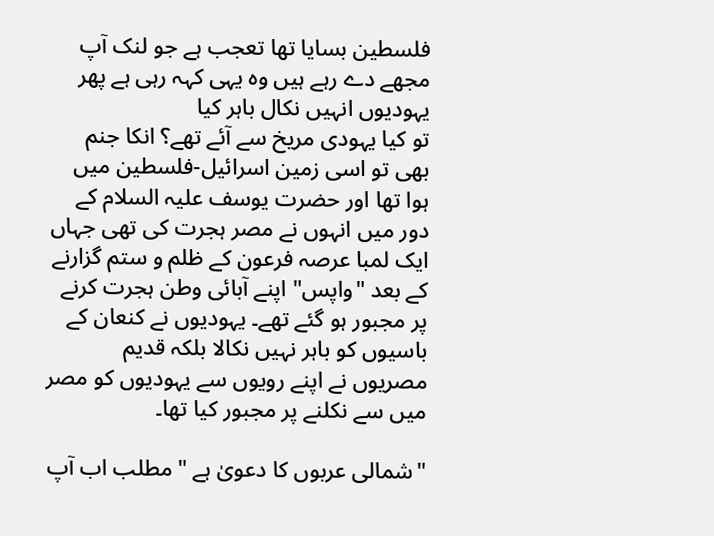فلسطین بسایا تھا تعجب ہے جو لنک آپ مجھے دے رہے ہیں وہ یہی کہہ رہی ہے پهر یہودیوں انہیں نکال باہر کیا
تو کیا یہودی مریخ سے آئے تھے؟ انکا جنم بھی تو اسی زمین اسرائیل-فلسطین میں ہوا تھا اور حضرت یوسف علیہ السلام کے دور میں انہوں نے مصر ہجرت کی تھی جہاں ایک لمبا عرصہ فرعون کے ظلم و ستم گزارنے کے بعد "واپس" اپنے آبائی وطن ہجرت کرنے پر مجبور ہو گئے تھے۔ یہودیوں نے کنعان کے باسیوں کو باہر نہیں نکالا بلکہ قدیم مصریوں نے اپنے رویوں سے یہودیوں کو مصر میں سے نکلنے پر مجبور کیا تھا۔

"شمالی عربوں کا دعویٰ ہے " مطلب اب آپ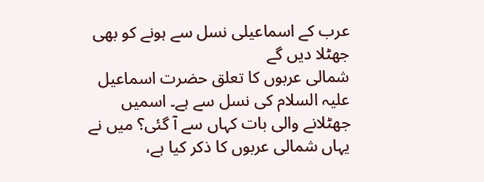عرب کے اسماعیلی نسل سے ہونے کو بهی جهٹلا دیں گے
شمالی عربوں کا تعلق حضرت اسماعیل علیہ السلام کی نسل سے ہے۔ اسمیں جھٹلانے والی بات کہاں سے آ گئی؟ میں نے یہاں شمالی عربوں کا ذکر کیا ہے،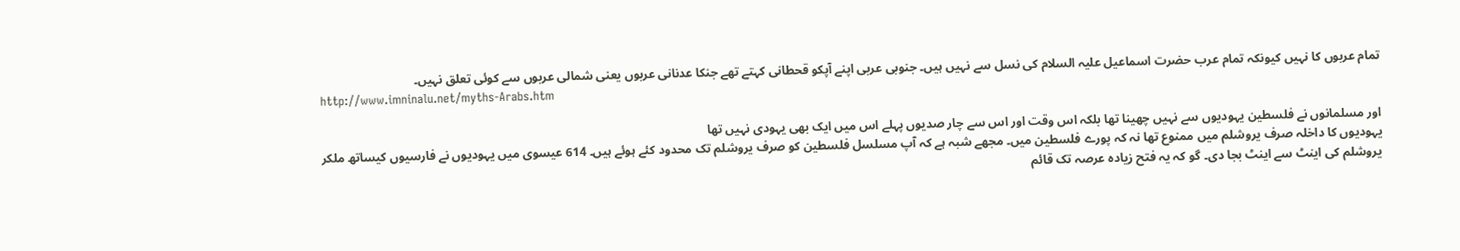تمام عربوں کا نہیں کیونکہ تمام عرب حضرت اسماعیل علیہ السلام کی نسل سے نہیں ہیں۔ جنوبی عربی اپنے آپکو قحطانی کہتے تھے جنکا عدنانی عربوں یعنی شمالی عربوں سے کوئی تعلق نہیں۔
http://www.imninalu.net/myths-Arabs.htm

اور مسلمانوں نے فلسطین یہودیوں سے نہیں چهینا تها بلکہ اس وقت اور اس سے چار صدیوں پہلے اس میں ایک بهی یہودی نہیں تھا
یہودیوں کا داخلہ صرف یروشلم میں ممنوع تھا نہ کہ پورے فلسطین میں۔ مجھے شبہ ہے کہ آپ مسلسل فلسطین کو صرف یروشلم تک محدود کئے ہوئے ہیں۔ 614 عیسوی میں یہودیوں نے فارسیوں کیساتھ ملکر یروشلم کی اینٹ سے اینٹ بجا دی۔ گو کہ یہ فتح زیادہ عرصہ تک قائم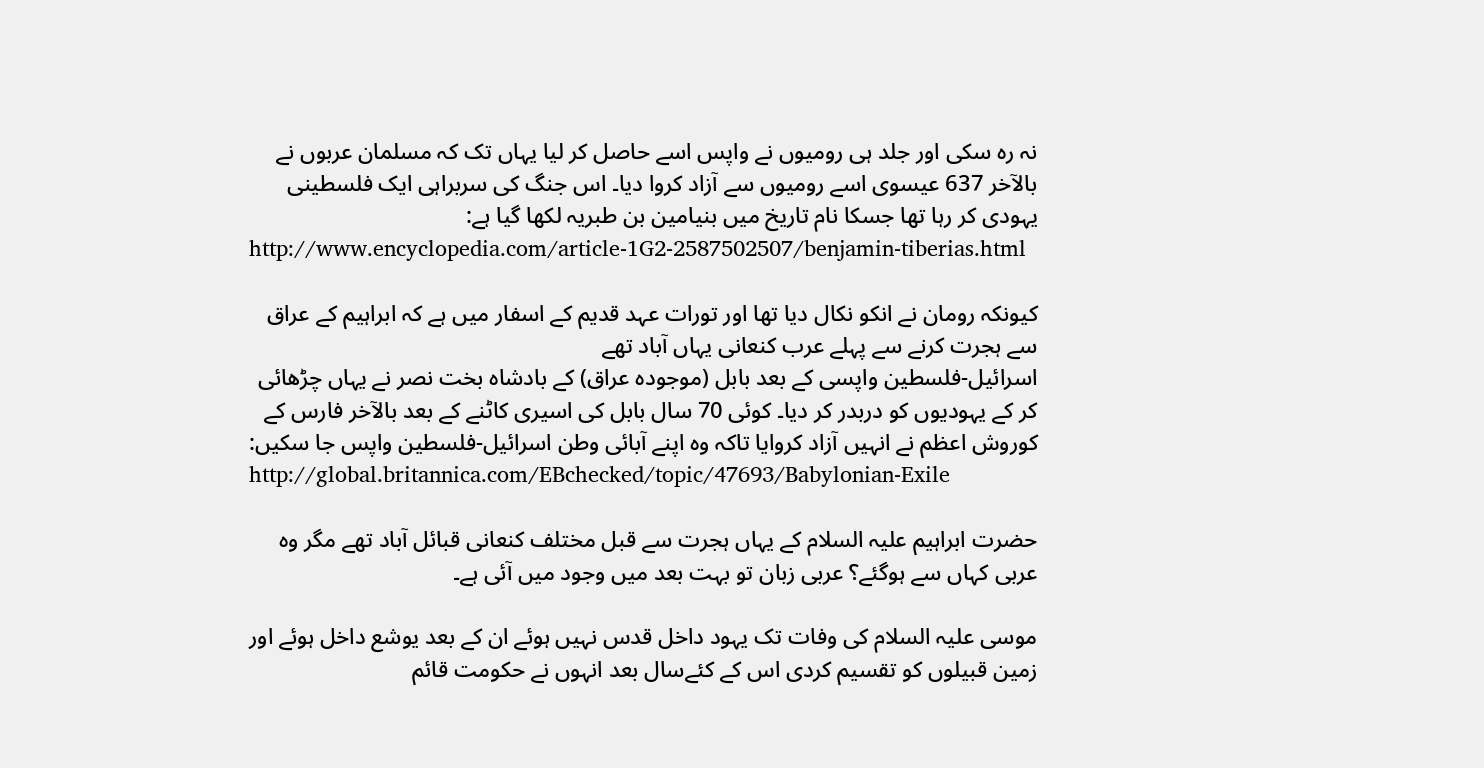نہ رہ سکی اور جلد ہی رومیوں نے واپس اسے حاصل کر لیا یہاں تک کہ مسلمان عربوں نے بالآخر 637 عیسوی اسے رومیوں سے آزاد کروا دیا۔ اس جنگ کی سربراہی ایک فلسطینی یہودی کر رہا تھا جسکا نام تاریخ میں بنیامین بن طبریہ لکھا گیا ہے:
http://www.encyclopedia.com/article-1G2-2587502507/benjamin-tiberias.html

کیونکہ رومان نے انکو نکال دیا تها اور تورات عہد قدیم کے اسفار میں ہے کہ ابراہیم کے عراق سے ہجرت کرنے سے پہلے عرب کنعانی یہاں آباد تهے
اسرائیل-فلسطین واپسی کے بعد بابل (موجودہ عراق) کے بادشاہ بخت نصر نے یہاں چڑھائی کر کے یہودیوں کو دربدر کر دیا۔ کوئی 70 سال بابل کی اسیری کاٹنے کے بعد بالآخر فارس کے کوروش اعظم نے انہیں آزاد کروایا تاکہ وہ اپنے آبائی وطن اسرائیل-فلسطین واپس جا سکیں:
http://global.britannica.com/EBchecked/topic/47693/Babylonian-Exile

حضرت ابراہیم علیہ السلام کے یہاں ہجرت سے قبل مختلف کنعانی قبائل آباد تھے مگر وہ عربی کہاں سے ہوگئے؟ عربی زبان تو بہت بعد میں وجود میں آئی ہے۔

موسی علیہ السلام کی وفات تک یہود داخل قدس نہیں ہوئے ان کے بعد یوشع داخل ہوئے اور زمین قبیلوں کو تقسیم کردی اس کے کئےسال بعد انہوں نے حکومت قائم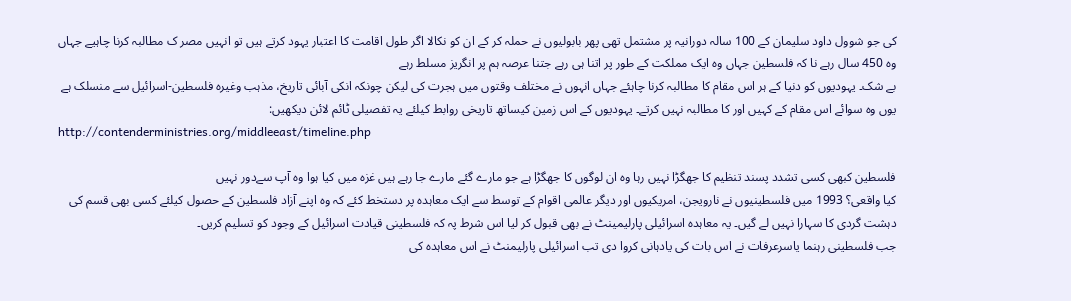کی جو شوول داود سلیمان کے 100 سالہ دورانیہ پر مشتمل تهی پهر بابولیوں نے حملہ کر کے ان کو نکالا اگر طول اقامت کا اعتبار یہود کرتے ہیں تو انہیں مصر ک مطالبہ کرنا چاہیے جہاں وہ 450 سال رہے نا کہ فلسطین جہاں وہ ایک مملکت کے طور پر اتنا ہی رہے جتنا عرصہ ہم پر انگریز مسلط رہے
بے شک۔ یہودیوں کو دنیا کے ہر اس مقام کا مطالبہ کرنا چاہئے جہاں انہوں نے مختلف وقتوں میں ہجرت کی لیکن چونکہ انکی آبائی تاریخ، مذہب وغیرہ فلسطین-اسرائیل سے منسلک ہے یوں وہ سوائے اس مقام کے کہیں اور کا مطالبہ نہیں کرتے۔ یہودیوں کے اس زمین کیساتھ تاریخی روابط کیلئے یہ تفصیلی ٹائم لائن دیکھیں:
http://contenderministries.org/middleeast/timeline.php

فلسطين کبهی کسی تشدد پسند تنظیم کا جهگڑا نہیں رہا وہ ان لوگوں کا جهگڑا ہے جو مارے گئے مارے جا رہے ہیں غزہ میں کیا ہوا وہ آپ سےدور نہیں
کیا واقعی؟ 1993 میں فلسطینیوں نے نارویجن، امریکیوں اور دیگر عالمی اقوام کے توسط سے ایک معاہدہ پر دستخط کئے کہ وہ اپنے آزاد فلسطین کے حصول کیلئے کسی بھی قسم کی دہشت گردی کا سہارا نہیں لے گیں۔ یہ معاہدہ اسرائیلی پارلیمینٹ نے بھی قبول کر لیا اس شرط پہ کہ فلسطینی قیادت اسرائیل کے وجود کو تسلیم کریں۔
جب فلسطینی رہنما یاسرعرفات نے اس بات کی یادہانی کروا دی تب اسرائیلی پارلیمنٹ نے اس معاہدہ کی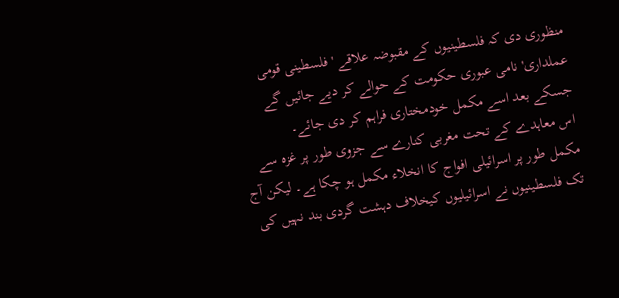منظوری دی کہ فلسطینیوں کے مقبوضہ علاقے 'فلسطینی قومی عملداری' نامی عبوری حکومت کے حوالے کر دیے جائیں گے جسکے بعد اسے مکمل خودمختاری فراہم کر دی جائے۔
اس معاہدے کے تحت مغربی کنارے سے جزوی طور پر غزہ سے مکمل طور پر اسرائیلی افواج کا انخلاء مکمل ہو چکا ہے۔ لیکن آج تک فلسطینیوں نے اسرائیلیوں کیخلاف دہشت گردی بند نہیں کی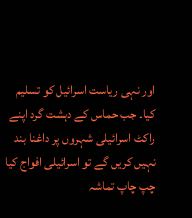اور نہی ریاست اسرائیل کو تسلیم کیا۔ جب حماس کے دہشت گرد اپنے راکٹ اسرائیلی شہروں پر داغنا بند نہیں کریں گے تو اسرائیلی افواج کیا چپ چاپ تماشہ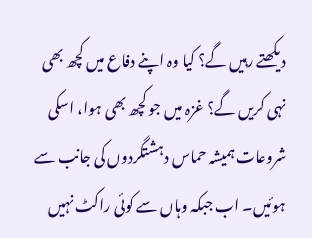دیکھتے رہیں گے؟ کیا وہ اپنے دفاع میں کچھ بھی نہی کریں گے؟ غزہ میں جو کچھ بھی ہوا، اسکی شروعات ہمیشہ حماس دہشتگردوں کی جانب سے ہوئیں۔ اب جبکہ وہاں سے کوئی راکٹ نہیں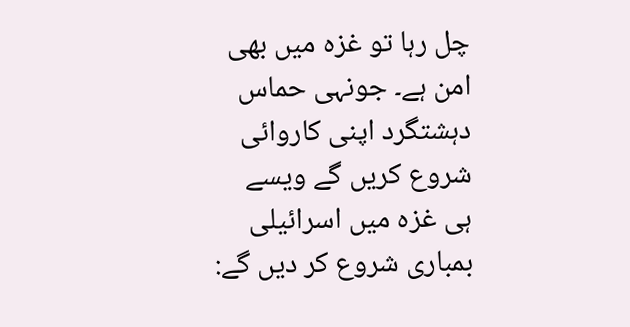چل رہا تو غزہ میں بھی امن ہے۔ جونہی حماس دہشتگرد اپنی کاروائی شروع کریں گے ویسے ہی غزہ میں اسرائیلی بمباری شروع کر دیں گے: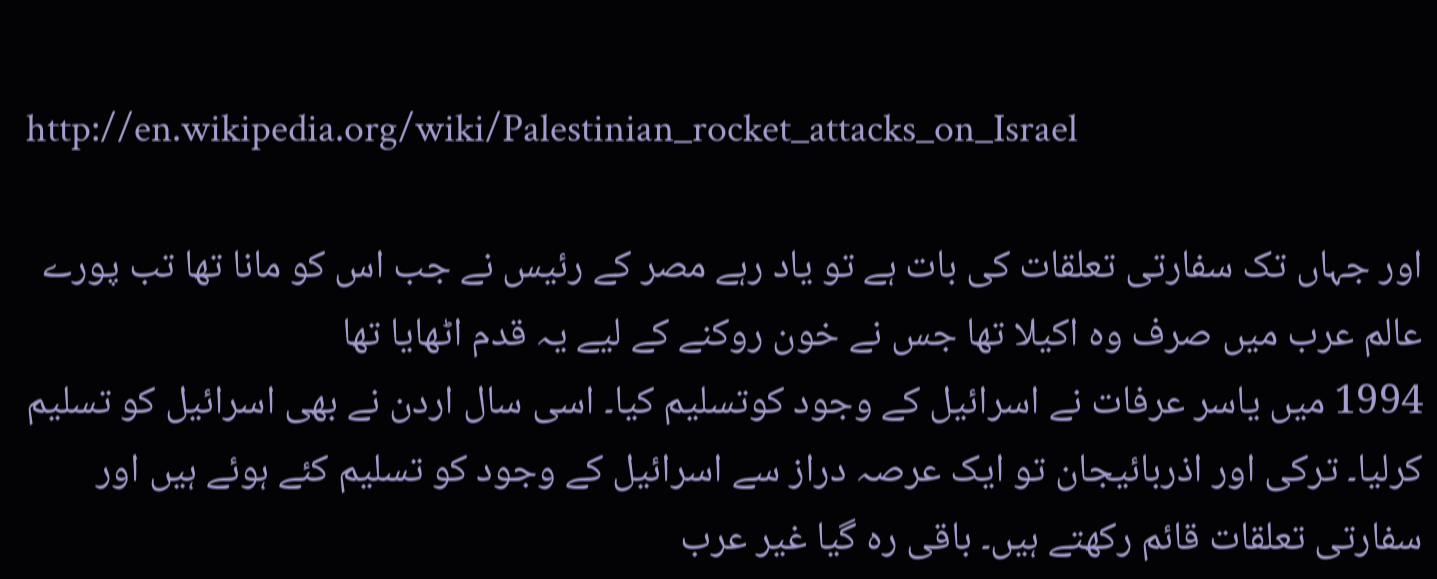http://en.wikipedia.org/wiki/Palestinian_rocket_attacks_on_Israel

اور جہاں تک سفارتی تعلقات کی بات ہے تو یاد رہے مصر کے رئیس نے جب اس کو مانا تها تب پورے عالم عرب میں صرف وہ اکیلا تها جس نے خون روکنے کے لیے یہ قدم اٹھایا تھا
1994 میں یاسر عرفات نے اسرائیل کے وجود کوتسلیم کیا۔ اسی سال اردن نے بھی اسرائیل کو تسلیم کرلیا۔ ترکی اور اذربائیجان تو ایک عرصہ دراز سے اسرائیل کے وجود کو تسلیم کئے ہوئے ہیں اور سفارتی تعلقات قائم رکھتے ہیں۔ باقی رہ گیا غیر عرب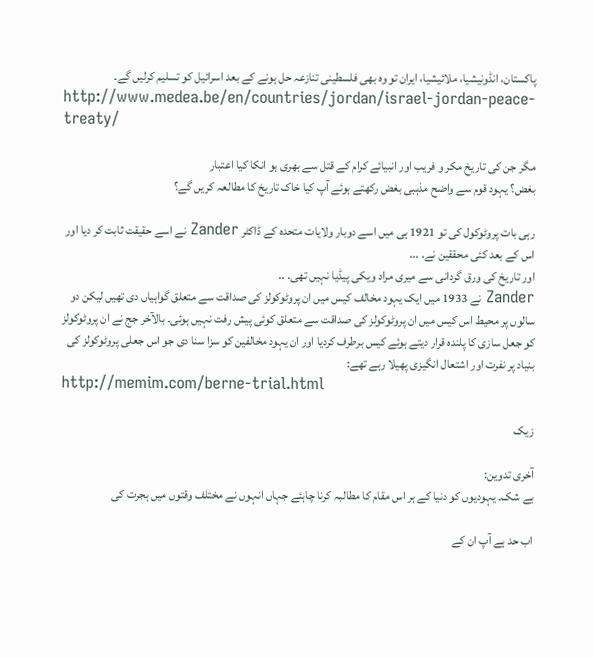پاکستان، انڈونیشیا، ملائیشیا، ایران تو وہ بھی فلسطینی تنازعہ حل ہونے کے بعد اسرائیل کو تسلیم کرلیں گے۔
http://www.medea.be/en/countries/jordan/israel-jordan-peace-treaty/

مگر جن کی تاریخ مکر و فریب اور انبیائے کرام کے قتل سے بهری ہو انکا کیا اعتبار
بغض؟ یہود قوم سے واضح مذہبی بغض رکھتے ہوئے آپ کیا خاک تاریخ کا مطالعہ کریں گے؟

رہی بات پروٹوکول کی تو 1921 ہی میں اسے دوبار ولایات متحدہ کے ڈاکٹر Zander نے اسے حقیقت ثابت کر دیا اور اس کے بعد کئی محققین نے. ...
اور تاریخ کی ورق گردانی سے میری مراد ویکی پیڈیا نہیں تهی. ..
Zander نے 1933 میں ایک یہود مخالف کیس میں ان پروٹوکولز کی صداقت سے متعلق گواہیاں دی تھیں لیکن دو سالوں پر محیط اس کیس میں ان پروٹوکولز کی صداقت سے متعلق کوئی پیش رفت نہیں ہوئی۔ بالآخر جج نے ان پروٹوکولز کو جعل سازی کا پلندہ قرار دیتے ہوئے کیس برطرف کردیا اور ان یہود مخالفین کو سزا سنا دی جو اس جعلی پروٹوکولز کی بنیاد پر نفرت اور اشتعال انگیزی پھیلا رہے تھے:
http://memim.com/berne-trial.html

زیک

آخری تدوین:
بے شک۔ یہودیوں کو دنیا کے ہر اس مقام کا مطالبہ کرنا چاہئے جہاں انہوں نے مختلف وقتوں میں ہجرت کی

اب حد ہے آپ ان کے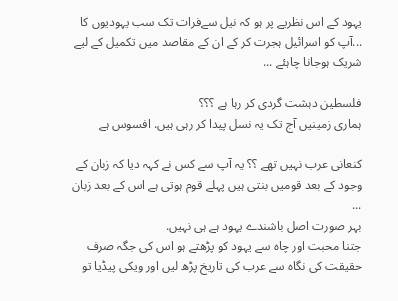یہود کے اس نظریے پر ہو کہ نیل سےفرات تک سب یہودیوں کا ...آپ کو اسرائیل ہجرت کر کے ان کے مقاصد میں تکمیل کے لیے شریک ہوجانا چاہئے ...

فلسطين دہشت گردی کر رہا ہے ؟؟؟
ہماری زمینیں آج تک یہ نسل پیدا کر رہی ہیں. افسوس ہے

کنعانی عرب نہیں تهے ؟؟ یہ آپ سے کس نے کہہ دیا کہ زبان کے وجود کے بعد قومیں بنتی ہیں پہلے قوم ہوتی ہے اس کے بعد زبان ...
بہر صورت اصل باشندے یہود ہے ہی نہیں.
جتنا محبت اور چاه سے یہود کو پڑھتے ہو اس کی جگہ صرف حقیقت کی نگاہ سے عرب کی تاریخ پڑھ لیں اور ویکی پیڈیا تو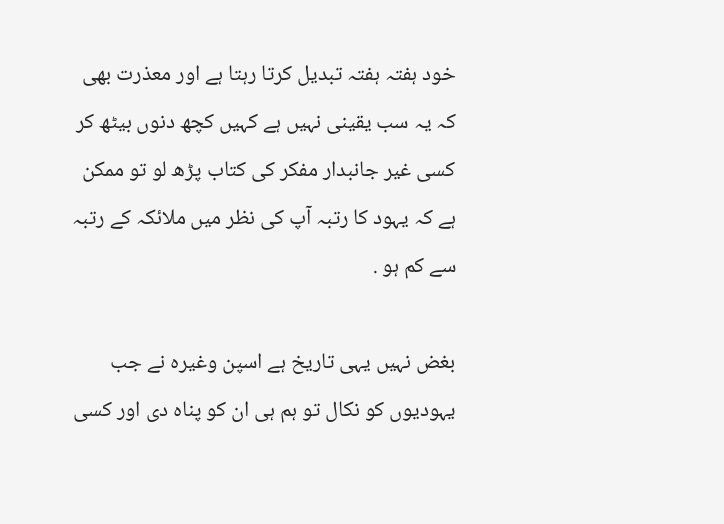خود ہفتہ ہفتہ تبدیل کرتا رہتا ہے اور معذرت بهی کہ یہ سب یقینی نہیں ہے کہیں کچھ دنوں بیٹھ کر کسی غیر جانبدار مفکر کی کتاب پڑھ لو تو ممکن ہے کہ یہود کا رتبہ آپ کی نظر میں ملائکہ کے رتبہ سے کم ہو .

بغض نہیں یہی تاریخ ہے اسپن وغیرہ نے جب یہودیوں کو نکال تو ہم ہی ان کو پناہ دی اور کسی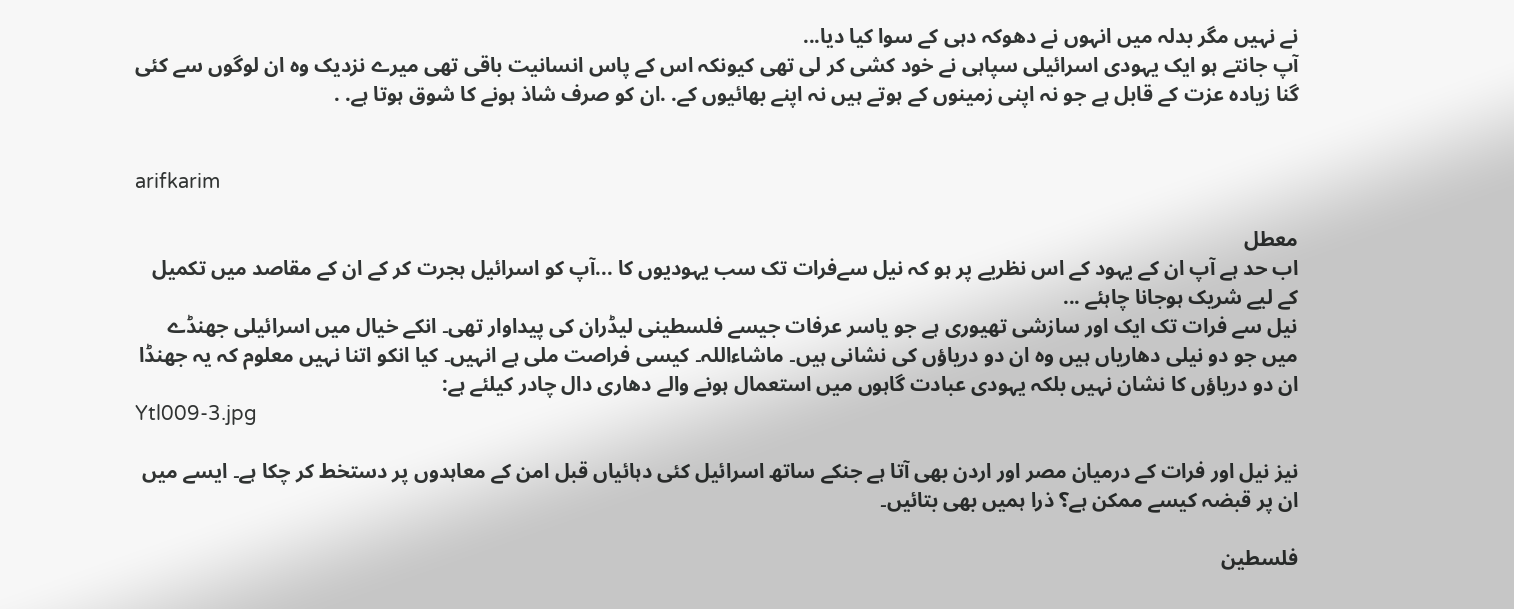نے نہیں مگر بدلہ میں انہوں نے دهوکہ دہی کے سوا کیا دیا...
آپ جانتے ہو ایک یہودی اسرائیلی سپاہی نے خود کشی کر لی تھی کیونکہ اس کے پاس انسانیت باقی تهی میرے نزدیک وہ ان لوگوں سے کئی گنا زیادہ عزت کے قابل ہے جو نہ اپنی زمینوں کے ہوتے ہیں نہ اپنے بهائیوں کے. .ان کو صرف شاذ ہونے کا شوق ہوتا ہے. .


arifkarim

معطل
اب حد ہے آپ ان کے یہود کے اس نظریے پر ہو کہ نیل سےفرات تک سب یہودیوں کا ...آپ کو اسرائیل ہجرت کر کے ان کے مقاصد میں تکمیل کے لیے شریک ہوجانا چاہئے ...
نیل سے فرات تک ایک اور سازشی تھیوری ہے جو یاسر عرفات جیسے فلسطینی لیڈران کی پیداوار تھی۔ انکے خیال میں اسرائیلی جھنڈے میں جو دو نیلی دھاریاں ہیں وہ ان دو دریاؤں کی نشانی ہیں۔ ماشاءاللہ۔ کیسی فراصت ملی ہے انہیں۔ کیا انکو اتنا نہیں معلوم کہ یہ جھنڈا ان دو دریاؤں کا نشان نہیں بلکہ یہودی عبادت گاہوں میں استعمال ہونے والے دھاری دال چادر کیلئے ہے:
Ytl009-3.jpg

نیز نیل اور فرات کے درمیان مصر اور اردن بھی آتا ہے جنکے ساتھ اسرائیل کئی دہائیاں قبل امن کے معاہدوں پر دستخط کر چکا ہے۔ ایسے میں ان پر قبضہ کیسے ممکن ہے؟ ذرا ہمیں بھی بتائیں۔

فلسطين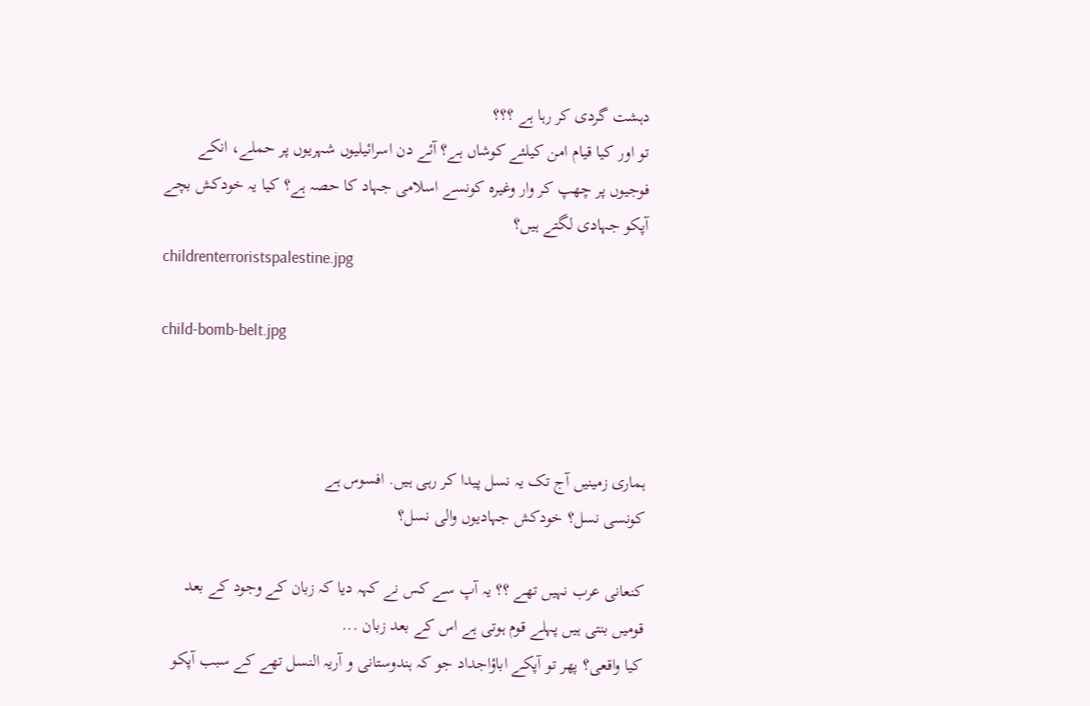دہشت گردی کر رہا ہے ؟؟؟
تو اور کیا قیام امن کیلئے کوشاں ہے؟ آئے دن اسرائیلیوں شہریوں پر حملے، انکے فوجیوں پر چھپ کر وار وغیرہ کونسے اسلامی جہاد کا حصہ ہے؟ کیا یہ خودکش بچے آپکو جہادی لگتے ہیں؟
childrenterroristspalestine.jpg

child-bomb-belt.jpg



ہماری زمینیں آج تک یہ نسل پیدا کر رہی ہیں. افسوس ہے
کونسی نسل؟ خودکش جہادیوں والی نسل؟

کنعانی عرب نہیں تهے ؟؟ یہ آپ سے کس نے کہہ دیا کہ زبان کے وجود کے بعد قومیں بنتی ہیں پہلے قوم ہوتی ہے اس کے بعد زبان ...
کیا واقعی؟ پھر تو آپکے اباؤاجداد جو کہ ہندوستانی و آریہ النسل تھے کے سبب آپکو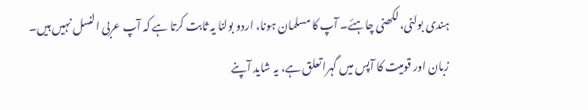ہندی بولنی، لکھنی چاہئے۔ آپ کا مسلمان ہونا، اردو بولنا یہ ثابت کرتا ہے کہ آپ عربی النسل نہیں ہیں۔
زبان اور قومیت کا آپس میں گہرا تعلق ہے، یہ شاید آپنے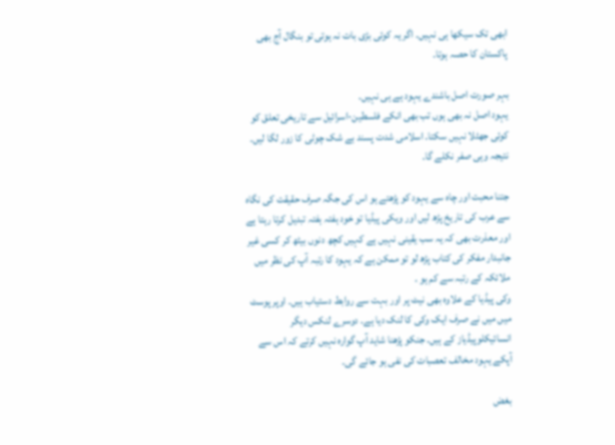ابھی تک سیکھا ہی نہیں۔ اگر یہ کوئی بڑی بات نہ ہوتی تو بنگال آج بھی پاکستان کا حصہ ہوتا۔

بہر صورت اصل باشندے یہود ہے ہی نہیں.
یہود اصل نہ بھی ہوں تب بھی انکے فلسطین-اسرائیل سے تاریخی تعلق کو کوئی جھٹلا نہیں سکتا۔ اسلامی شدت پسند بے شک چوٹی کا زور لگا لیں۔ نتیجہ وہی صفر نکلے گا۔

جتنا محبت اور چاه سے یہود کو پڑھتے ہو اس کی جگہ صرف حقیقت کی نگاہ سے عرب کی تاریخ پڑھ لیں اور ویکی پیڈیا تو خود ہفتہ ہفتہ تبدیل کرتا رہتا ہے اور معذرت بهی کہ یہ سب یقینی نہیں ہے کہیں کچھ دنوں بیٹھ کر کسی غیر جانبدار مفکر کی کتاب پڑھ لو تو ممکن ہے کہ یہود کا رتبہ آپ کی نظر میں ملائکہ کے رتبہ سے کم ہو .
وکی پیڈیا کے علاوہ بھی نیٹ پر اور بہت سے روابط دستیاب ہیں۔ اوپر پوسٹ میں میں نے صرف ایک وکی کا لنک دیا ہے۔ دوسرے لنکس دیگر انسائیکلوپیڈیاز کے ہیں۔ جنکو پڑھنا شاید آپ گوارہ نہیں کرتے کہ اس سے آپکے یہود مخالف تعصبات کی نفی ہو جائے گی۔

بغض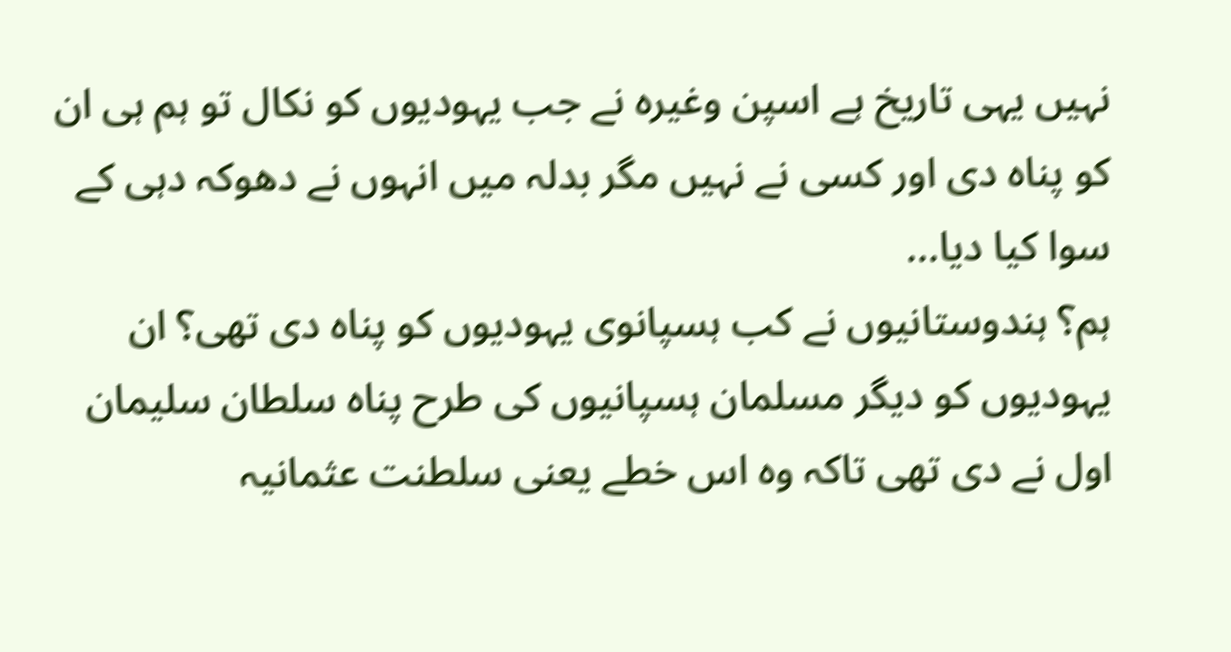نہیں یہی تاریخ ہے اسپن وغیرہ نے جب یہودیوں کو نکال تو ہم ہی ان کو پناہ دی اور کسی نے نہیں مگر بدلہ میں انہوں نے دهوکہ دہی کے سوا کیا دیا...
ہم؟ ہندوستانیوں نے کب ہسپانوی یہودیوں کو پناہ دی تھی؟ ان یہودیوں کو دیگر مسلمان ہسپانیوں کی طرح پناہ سلطان سليمان اول نے دی تھی تاکہ وہ اس خطے یعنی سلطنت عثمانیہ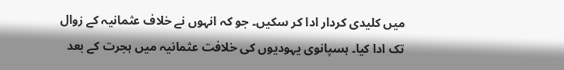میں کلیدی کردار ادا کر سکیں۔ جو کہ انہوں نے خلاف عثمانیہ کے زوال تک ادا کیا۔ ہسپانوی یہودیوں کی خلافت عثمانیہ میں ہجرت کے بعد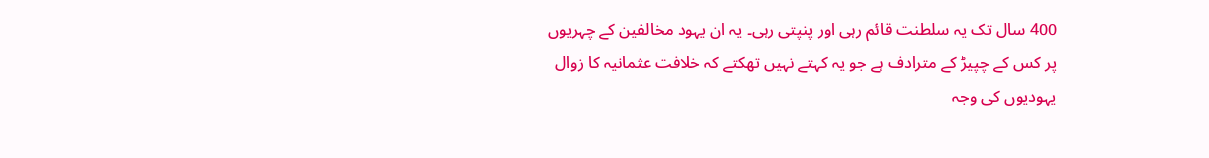400 سال تک یہ سلطنت قائم رہی اور پنپتی رہی۔ یہ ان یہود مخالفین کے چہریوں پر کس کے چپیڑ کے مترادف ہے جو یہ کہتے نہیں تھکتے کہ خلافت عثمانیہ کا زوال یہودیوں کی وجہ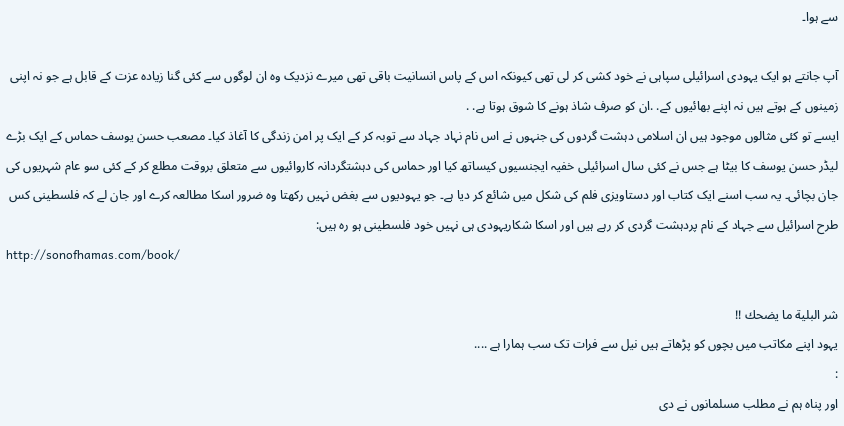سے ہوا۔

آپ جانتے ہو ایک یہودی اسرائیلی سپاہی نے خود کشی کر لی تھی کیونکہ اس کے پاس انسانیت باقی تهی میرے نزدیک وہ ان لوگوں سے کئی گنا زیادہ عزت کے قابل ہے جو نہ اپنی زمینوں کے ہوتے ہیں نہ اپنے بهائیوں کے. .ان کو صرف شاذ ہونے کا شوق ہوتا ہے. .
ایسے تو کئی مثالوں موجود ہیں ان اسلامی دہشت گردوں کی جنہوں نے اس نام نہاد جہاد سے توبہ کر کے ایک پر امن زندگی کا آغاذ کیا۔ مصعب حسن يوسف حماس کے ایک بڑے لیڈر حسن یوسف کا بیٹا ہے جس نے کئی سال اسرائیلی خفیہ ایجنسیوں کیساتھ کیا اور حماس کی دہشتگردانہ کاروائیوں سے متعلق بروقت مطلع کر کے کئی سو عام شہریوں کی جان بچائی۔ یہ سب اسنے ایک کتاب اور دستاویزی فلم کی شکل میں شائع کر دیا ہے۔ جو یہودیوں سے بغض نہیں رکھتا وہ ضرور اسکا مطالعہ کرے اور جان لے کہ فلسطینی کس طرح اسرائیل سے جہاد کے نام پردہشت گردی کر رہے ہیں اور اسکا شکاریہودی ہی نہیں خود فلسطینی ہو رہ ہیں:
http://sonofhamas.com/book/

شر البلية ما يضحك !!
یہود اپنے مکاتب میں بچوں کو پڑهاتے ہیں نیل سے فرات تک سب ہمارا ہے ....
:
اور پناہ ہم نے مطلب مسلمانوں نے دی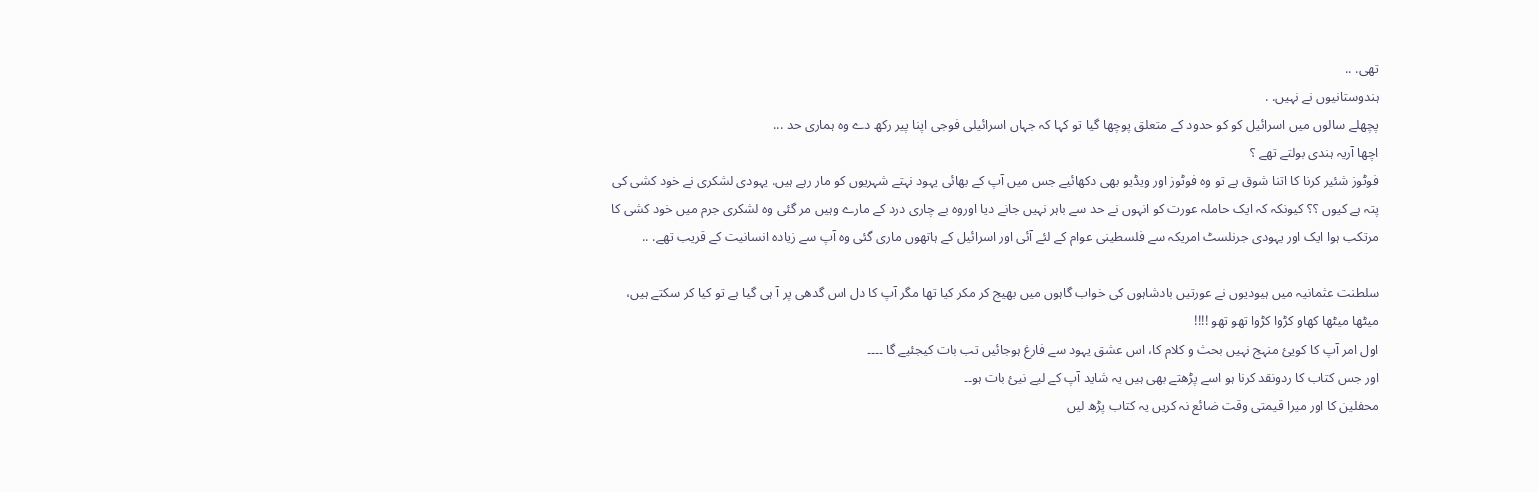تهی. ..
ہندوستانیوں نے نہیں. .
پچھلے سالوں میں اسرائیل کو کو حدود کے متعلق پوچھا گیا تو کہا کہ جہاں اسرائیلی فوجی اپنا پیر رکھ دے وہ ہماری حد ...
اچها آریہ ہندی بولتے تھے ؟
فوٹوز شئیر کرنا کا اتنا شوق ہے تو وہ فوٹوز اور ویڈیو بهی دکهائیے جس میں آپ کے بهائی یہود نہتے شہریوں کو مار رہے ہیں. یہودی لشکری نے خود کشی کی پتہ ہے کیوں ؟؟ کیونکہ کہ ایک حاملہ عورت کو انہوں نے حد سے باہر نہیں جانے دیا اوروہ بے چاری درد کے مارے وہیں مر گئی وہ لشکری جرم میں خود کشی کا مرتکب ہوا ایک اور یہودی جرنلسٹ امریکہ سے فلسطینی عوام کے لئے آئی اور اسرائیل کے ہاتھوں ماری گئی وہ آپ سے زیادہ انسانیت کے قریب تهے. ..

سلطنت عثمانیہ میں ہیودیوں نے عورتیں بادشاہوں کی خواب گاہوں میں بھیج کر مکر کیا تھا مگر آپ کا دل اس گدھی پر آ ہی گیا ہے تو کیا کر سکتے ہیں، میٹھا میٹھا کھاو کڑوا کڑوا تھو تھو !!!!
اول امر آپ کا کویئ منہج نہیں بحث و کلام کا، اس عشق یہود سے فارغ ہوجائیں تب بات کیجئیے گا ۔۔۔۔
اور جس کتاب کا ردونقد کرنا ہو اسے پڑھتے بھی ہیں یہ شاید آپ کے لیے نیئ بات ہو۔۔
محفلین کا اور میرا قیمتی وقت ضائع نہ کریں یہ کتاب پڑھ لیں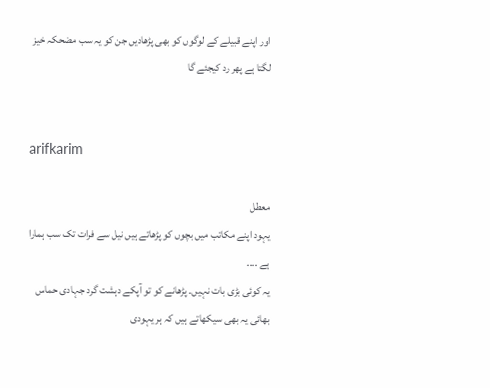اور اپنے قبیلے کے لوگوں کو بھی پڑھادیں جن کو یہ سب مضحکہ خیز لگتا ہے پھر رد کیجئے گا


arifkarim

معطل
یہود اپنے مکاتب میں بچوں کو پڑهاتے ہیں نیل سے فرات تک سب ہمارا ہے ....
یہ کوئی بڑی بات نہیں۔ پڑھانے کو تو آپکے دہشت گرد جہادی حماس بھائی یہ بھی سیکھاتے ہیں کہ ہر یہودی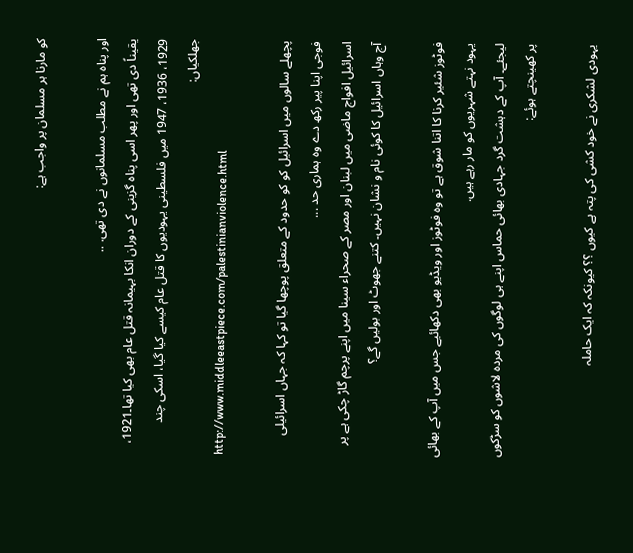کو مارنا ہر مسلمان پر واجب ہے:

اور پناہ ہم نے مطلب مسلمانوں نے دی تهی. ..
یقیناً دی تھی اور پھر اسی پناہ گزینی کے دوران انکا بہیمانہ قتل عام بھی کیا تھا۔1921، 1929، 1936، 1947 میں فلسطینی یہودیوں کا قتل عام کیسے کیا گیا، اسکی چند جھلکیاں:
http://www.middleeastpiece.com/palestinianviolence.html

پچھلے سالوں میں اسرائیل کو کو حدود کے متعلق پوچھا گیا تو کہا کہ جہاں اسرائیلی فوجی اپنا پیر رکھ دے وہ ہماری حد ...
اسرائیل افواج ماضی میں لبنان اور مصر کے صحراء سینا میں اپنے پرچم گاڑ چکی ہے پر آج وہاں اسرائیل کا کوئی نام و نشان نہیں۔ کتنے جھوٹ اور بولیں گے؟

فوٹوز شئیر کرنا کا اتنا شوق ہے تو وہ فوٹوز اور ویڈیو بهی دکهائیے جس میں آپ کے بهائی یہود نہتے شہریوں کو مار رہے ہیں.
لیجئے۔ آپ کے دہشت گرد جہادی بھائی حماس اپنے ہی لوگوں کی مردہ لاشوں کو سڑکوں پر کھینچتے ہوئے:

یہودی لشکری نے خود کشی کی پتہ ہے کیوں ؟؟ کیونکہ کہ ایک حاملہ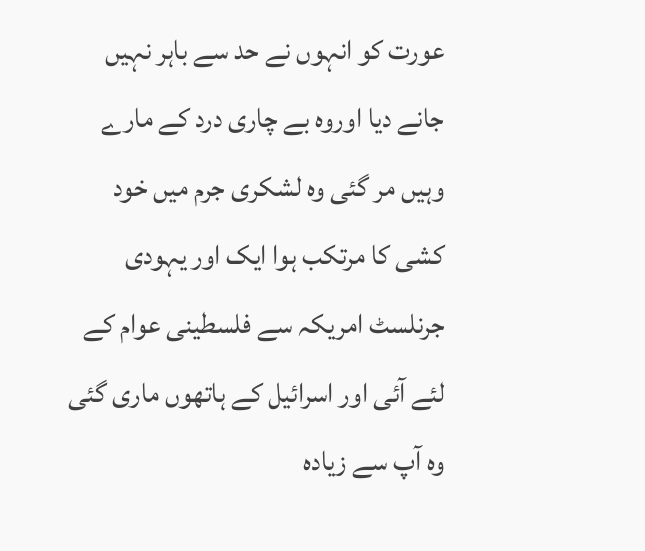عورت کو انہوں نے حد سے باہر نہیں جانے دیا اوروہ بے چاری درد کے مارے وہیں مر گئی وہ لشکری جرم میں خود کشی کا مرتکب ہوا ایک اور یہودی جرنلسٹ امریکہ سے فلسطینی عوام کے لئے آئی اور اسرائیل کے ہاتھوں ماری گئی وہ آپ سے زیادہ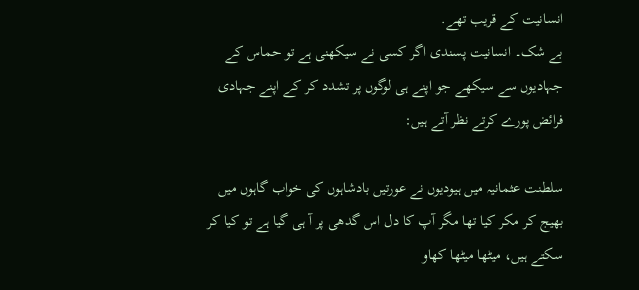انسانیت کے قریب تهے.
بے شک۔ انسانیت پسندی اگر کسی نے سیکھنی ہے تو حماس کے جہادیوں سے سیکھے جو اپنے ہی لوگوں پر تشدد کر کے اپنے جہادی فرائض پورے کرتے نظر آتے ہیں:

سلطنت عثمانیہ میں ہیودیوں نے عورتیں بادشاہوں کی خواب گاہوں میں بھیج کر مکر کیا تھا مگر آپ کا دل اس گدھی پر آ ہی گیا ہے تو کیا کر سکتے ہیں، میٹھا میٹھا کھاو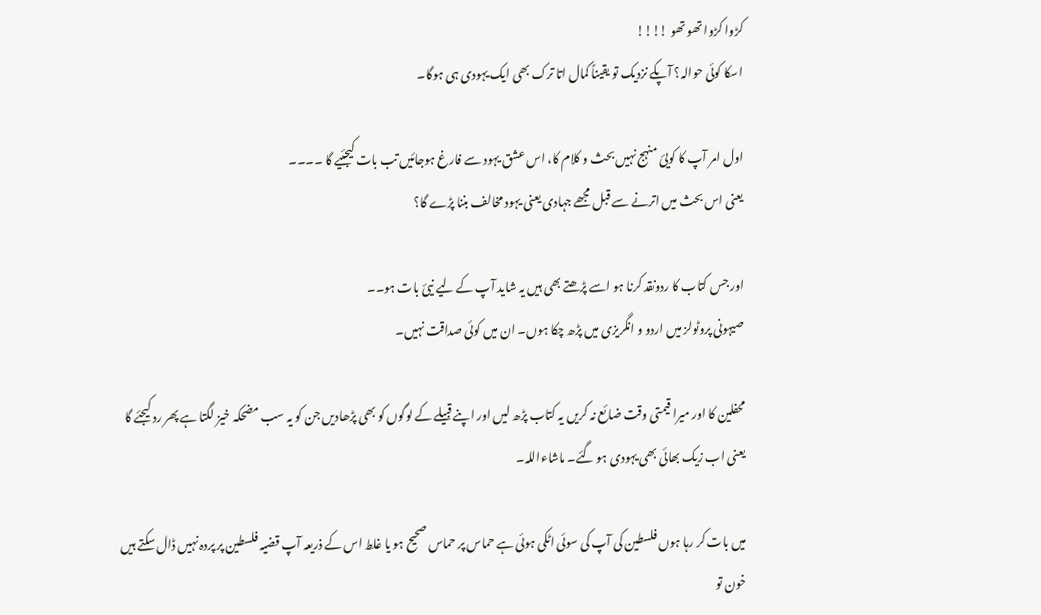کڑوا کڑوا تھو تھو !!!!
اسکا کوئی حوالہ؟ آپکے نزدیک تو یقیناً کمال اتا ترک بھی ایک یہودی ہی ہوگا۔

اول امر آپ کا کویئ منہج نہیں بحث و کلام کا، اس عشق یہود سے فارغ ہوجائیں تب بات کیجئیے گا ۔۔۔۔
یعنی اس بحث میں اترنے سے قبل مجھے جہادی یعنی یہود مخالف بننا پڑے گا؟

اور جس کتاب کا ردونقد کرنا ہو اسے پڑھتے بھی ہیں یہ شاید آپ کے لیے نیئ بات ہو۔۔
صیہونی پروٹولز میں اردو و انگریزی میں پڑھ چکا ہوں۔ ان میں کوئی صداقت نہیں۔

محفلین کا اور میرا قیمتی وقت ضائع نہ کریں یہ کتاب پڑھ لیں اور اپنے قبیلے کے لوگوں کو بھی پڑھادیں جن کو یہ سب مضحکہ خیز لگتا ہے پھر رد کیجئے گا
یعنی اب زیک بھائی بھی یہودی ہو گئے۔ ماشاءاللہ۔

میں بات کر رہا ہوں فلسطین کی آپ کی سوئی اٹکی ہوئی ہے حماس پر حماس صحیح ہو یا غلط اس کے ذریعہ آپ قضیہ فلسطین پر پردہ نہیں ڈال سکتے ہیں
خون تو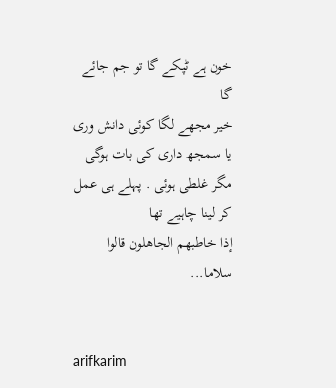خون ہے ٹپکے گا تو جم جائے گا
خیر مجھے لگا کوئی دانش وری یا سمجھ داری کی بات ہوگی مگر غلطی ہوئی . پہلے ہی عمل کر لینا چاہیے تھا
إذا خاطبهم الجاهلون قالوا سلاما...


arifkarim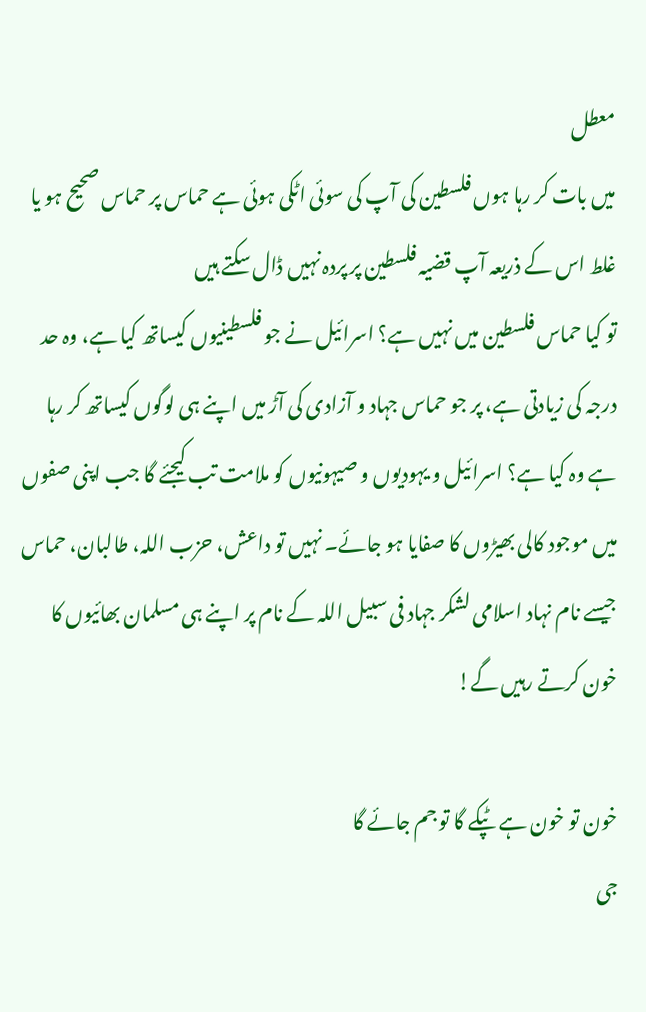معطل
میں بات کر رہا ہوں فلسطین کی آپ کی سوئی اٹکی ہوئی ہے حماس پر حماس صحیح ہو یا غلط اس کے ذریعہ آپ قضیہ فلسطین پر پردہ نہیں ڈال سکتے ہیں
تو کیا حماس فلسطین میں نہیں ہے؟ اسرائیل نے جو فلسطینیوں کیساتھ کیا ہے، وہ حد درجہ کی زیادتی ہے، پر جو حماس جہاد و آزادی کی آڑ میں اپنے ہی لوگوں کیساتھ کر رہا ہے وہ کیا ہے؟ اسرائیل و یہودیوں و صیہونیوں کو ملامت تب کیجئے گا جب اپنی صفوں میں موجود کالی بھیڑوں کا صفایا ہو جائے۔ نہیں تو داعش، حزب اللہ، طالبان، حماس جیسے نام نہاد اسلامی لشکر جہاد فی سبیل اللہ کے نام پر اپنے ہی مسلمان بھائیوں کا خون کرتے رہیں گے!

خون تو خون ہے ٹپکے گا تو جم جائے گا
جی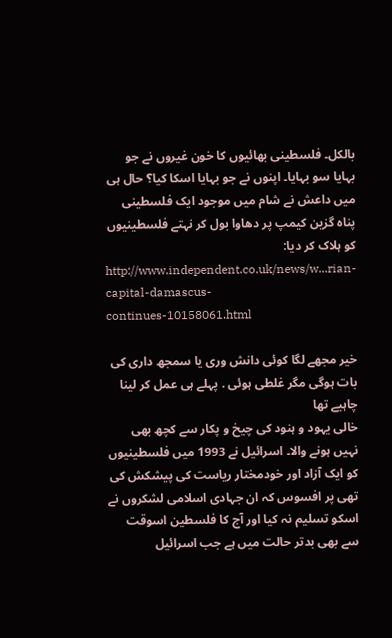بالکل۔ فلسطینی بھائیوں کا خون غیروں نے جو بہایا سو بہایا۔ اپنوں نے جو بہایا اسکا کیا؟ حال ہی میں داعش نے شام میں موجود ایک فلسطینی پناہ گزین کیمپ پر دھاوا بول کر نہتے فلسطینیوں کو ہلاک کر دیا:
http://www.independent.co.uk/news/w...rian-capital-damascus-continues-10158061.html

خیر مجھے لگا کوئی دانش وری یا سمجھ داری کی بات ہوگی مگر غلطی ہوئی . پہلے ہی عمل کر لینا چاہیے تھا
خالی یہود و ہنود کی چیخ و پکار سے کچھ بھی نہیں ہونے والا۔ اسرائیل نے 1993 میں فلسطینیوں کو ایک آزاد اور خودمختار ریاست کی پیشکش کی تھی پر افسوس کہ ان جہادی اسلامی لشکروں نے اسکو تسلیم نہ کیا اور آج کا فلسطین اسوقت سے بھی بدتر حالت میں ہے جب اسرائیل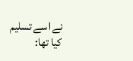نے اسے تسلیم کیا تھا: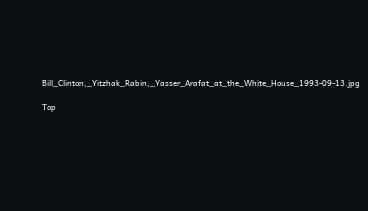Bill_Clinton,_Yitzhak_Rabin,_Yasser_Arafat_at_the_White_House_1993-09-13.jpg

Top